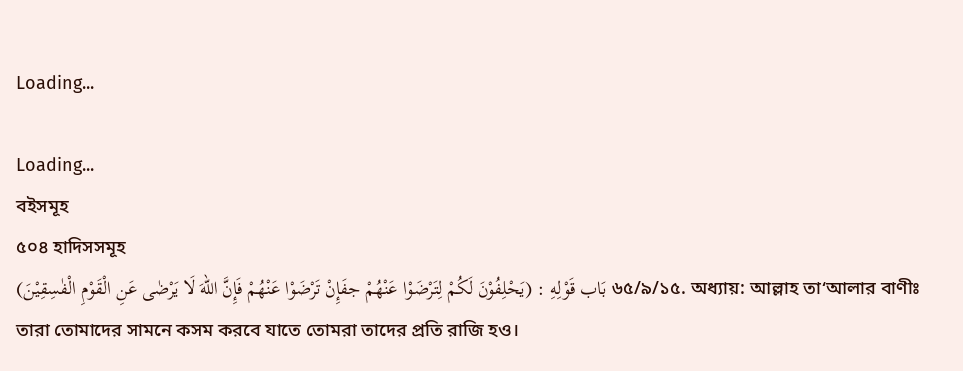Loading...

Loading...
বইসমূহ
৫০৪ হাদিসসমূহ
بَاب قَوْلِهِ : (يَحْلِفُوْنَ لَكُمْ لِتَرْضَوْا عَنْهُمْ جفَإِنْ تَرْضَوْا عَنْهُمْ فَإِنَّ اللهَ لَا يَرْضٰى عَنِ الْقَوْمِ الْفٰسِقِيْنَ) ৬৫/৯/১৫. অধ্যায়: আল্লাহ তা‘আলার বাণীঃ তারা তোমাদের সামনে কসম করবে যাতে তোমরা তাদের প্রতি রাজি হও।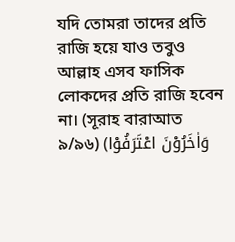যদি তোমরা তাদের প্রতি রাজি হয়ে যাও তবুও আল্লাহ এসব ফাসিক লোকদের প্রতি রাজি হবেন না। (সূরাহ বারাআত ৯/৯৬) (وَاٰخَرُوْنَ اعْتَرَفُوْا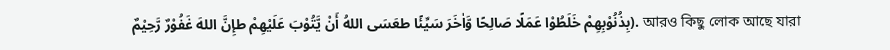بِذُنُوْبِهِمْ خَلَطُوْا عَمَلًا صَالِحًا وَّاٰخَرَ سَيِّئًا طعَسَى اللهُ أَنْ يَّتُوْبَ عَلَيْهِمْ طإِنَّ اللهَ غَفُوْرٌ رَّحِيْمٌ). আরও কিছু লোক আছে যারা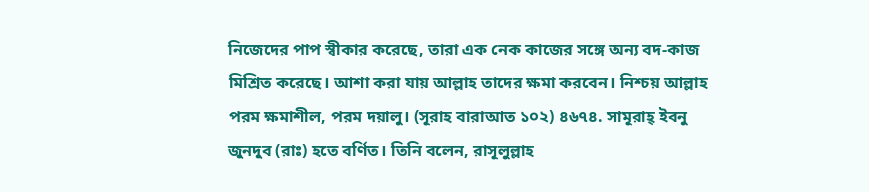নিজেদের পাপ স্বীকার করেছে, তারা এক নেক কাজের সঙ্গে অন্য বদ-কাজ মিশ্রিত করেছে। আশা করা যায় আল্লাহ তাদের ক্ষমা করবেন। নিশ্চয় আল্লাহ পরম ক্ষমাশীল, পরম দয়ালু। (সূরাহ বারাআত ১০২) ৪৬৭৪. সামূরাহ্ ইবনু জুনদুব (রাঃ) হতে বর্ণিত। তিনি বলেন, রাসূলুল্লাহ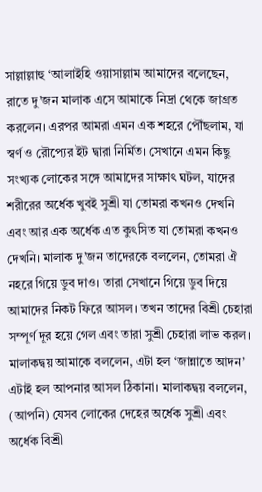সাল্লাল্লাহু ‘আলাইহি ওয়াসাল্লাম আমাদের বলেছেন, রাতে দু’জন মালাক এসে আমাকে নিদ্রা থেকে জাগ্রত করলেন। এরপর আমরা এমন এক শহরে পৌঁছলাম, যা স্বর্ণ ও রৌপ্যের ইট দ্বারা নির্মিত। সেখানে এমন কিছু সংখ্যক লোকের সঙ্গে আমাদের সাক্ষাৎ ঘটল, যাদের শরীরের অর্ধেক খুবই সুশ্রী যা তোমরা কখনও দেখনি এবং আর এক অর্ধেক এত কুৎসিত যা তোমরা কখনও দেখনি। মালাক দু’জন তাদেরকে বললেন, তোমরা ঐ নহরে গিয়ে ডুব দাও। তারা সেখানে গিয়ে ডুব দিয়ে আমাদের নিকট ফিরে আসল। তখন তাদের বিশ্রী চেহারা সম্পূর্ণ দূর হয়ে গেল এবং তারা সুশ্রী চেহারা লাভ করল। মালাকদ্বয় আমাকে বললেন, এটা হল ‘জান্নাতে আদন’ এটাই হল আপনার আসল ঠিকানা। মালাকদ্বয় বললেন, (আপনি) যেসব লোকের দেহের অর্ধেক সুশ্রী এবং অর্ধেক বিশ্রী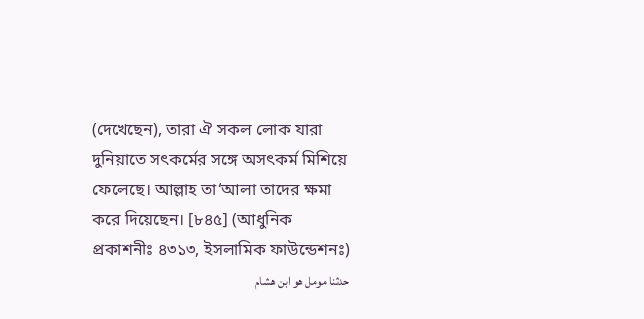(দেখেছেন), তারা ঐ সকল লোক যারা দুনিয়াতে সৎকর্মের সঙ্গে অসৎকর্ম মিশিয়ে ফেলেছে। আল্লাহ তা‘আলা তাদের ক্ষমা করে দিয়েছেন। [৮৪৫] (আধুনিক প্রকাশনীঃ ৪৩১৩, ইসলামিক ফাউন্ডেশনঃ)
حدثنا مومل هو ابن هشام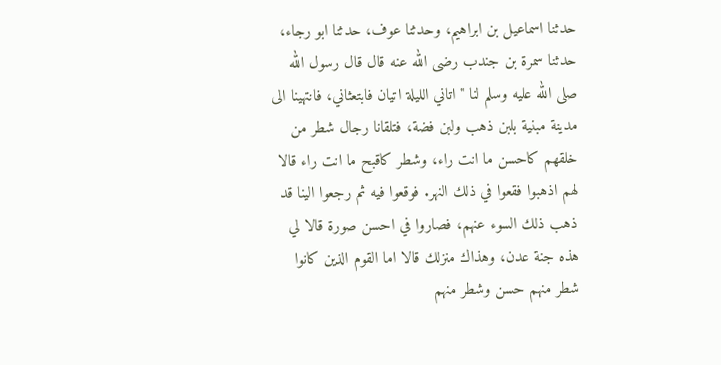حدثنا اسماعيل بن ابراهيم، وحدثنا عوف، حدثنا ابو رجاء، حدثنا سمرة بن جندب رضى الله عنه قال قال رسول الله صلى الله عليه وسلم لنا " اتاني الليلة اتيان فابتعثاني، فانتهينا الى مدينة مبنية بلبن ذهب ولبن فضة، فتلقانا رجال شطر من خلقهم كاحسن ما انت راء، وشطر كاقبح ما انت راء قالا لهم اذهبوا فقعوا في ذلك النهر. فوقعوا فيه ثم رجعوا الينا قد ذهب ذلك السوء عنهم، فصاروا في احسن صورة قالا لي هذه جنة عدن، وهذاك منزلك قالا اما القوم الذين كانوا شطر منهم حسن وشطر منهم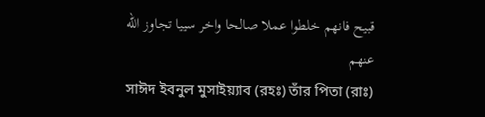قبيح فانهم خلطوا عملا صالحا واخر سييا تجاوز الله عنهم
সাঈদ ইবনুল মুসাইয়্যাব (রহঃ) তাঁর পিতা (রাঃ)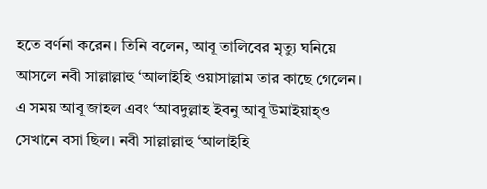হতে বর্ণনা করেন। তিনি বলেন, আবূ তালিবের মৃত্যু ঘনিয়ে আসলে নবী সাল্লাল্লাহু ‘আলাইহি ওয়াসাল্লাম তার কাছে গেলেন। এ সময় আবূ জাহল এবং ‘আবদুল্লাহ ইবনু আবূ উমাইয়াহ্ও সেখানে বসা ছিল। নবী সাল্লাল্লাহু ‘আলাইহি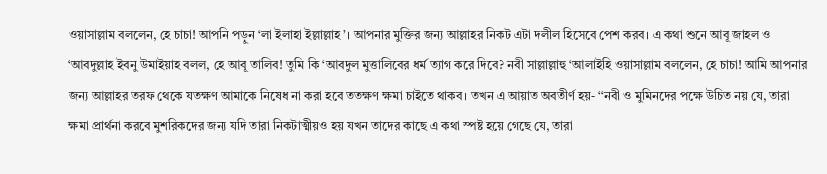ওয়াসাল্লাম বললেন, হে চাচা! আপনি পড়ুন ‘লা ইলাহা ইল্লাল্লাহ’। আপনার মুক্তির জন্য আল্লাহর নিকট এটা দলীল হিসেবে পেশ করব। এ কথা শুনে আবূ জাহল ও ‘আবদুল্লাহ ইবনু উমাইয়াহ বলল, হে আবূ তালিব! তুমি কি ‘আবদুল মুত্তালিবের ধর্ম ত্যাগ করে দিবে? নবী সাল্লাল্লাহু ‘আলাইহি ওয়াসাল্লাম বললেন, হে চাচা! আমি আপনার জন্য আল্লাহর তরফ থেকে যতক্ষণ আমাকে নিষেধ না করা হবে ততক্ষণ ক্ষমা চাইতে থাকব। তখন এ আয়াত অবতীর্ণ হয়- ‘‘নবী ও মুমিনদের পক্ষে উচিত নয় যে, তারা ক্ষমা প্রার্থনা করবে মুশরিকদের জন্য যদি তারা নিকটাত্মীয়ও হয় যখন তাদের কাছে এ কথা স্পষ্ট হয়ে গেছে যে, তারা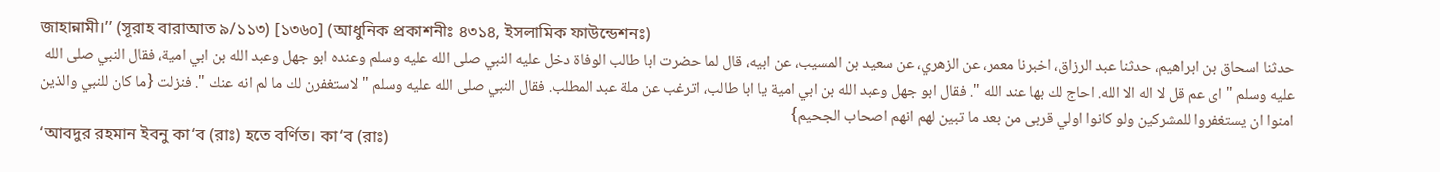জাহান্নামী।’’ (সূরাহ বারাআত ৯/১১৩) [১৩৬০] (আধুনিক প্রকাশনীঃ ৪৩১৪, ইসলামিক ফাউন্ডেশনঃ)
حدثنا اسحاق بن ابراهيم، حدثنا عبد الرزاق، اخبرنا معمر، عن الزهري، عن سعيد بن المسيب، عن ابيه، قال لما حضرت ابا طالب الوفاة دخل عليه النبي صلى الله عليه وسلم وعنده ابو جهل وعبد الله بن ابي امية، فقال النبي صلى الله عليه وسلم " اى عم قل لا اله الا الله. احاج لك بها عند الله ". فقال ابو جهل وعبد الله بن ابي امية يا ابا طالب، اترغب عن ملة عبد المطلب. فقال النبي صلى الله عليه وسلم " لاستغفرن لك ما لم انه عنك ". فنزلت {ما كان للنبي والذين امنوا ان يستغفروا للمشركين ولو كانوا اولي قربى من بعد ما تبين لهم انهم اصحاب الجحيم}
‘আবদুর রহমান ইবনু কা‘ব (রাঃ) হতে বর্ণিত। কা‘ব (রাঃ)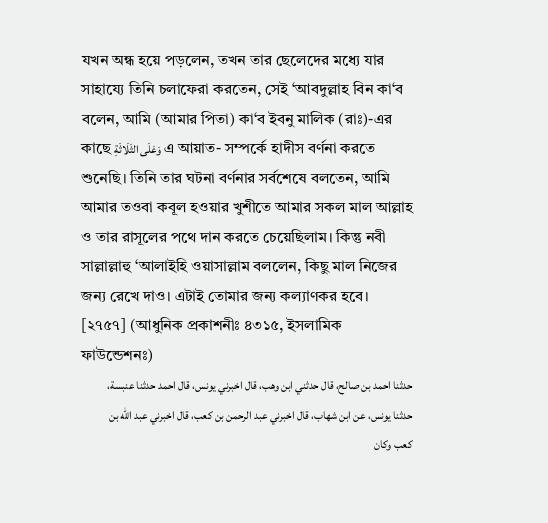যখন অন্ধ হয়ে পড়লেন, তখন তার ছেলেদের মধ্যে যার সাহায্যে তিনি চলাফেরা করতেন, সেই ‘আবদুল্লাহ বিন কা‘ব বলেন, আমি (আমার পিতা) কা‘ব ইবনু মালিক (রাঃ)-এর কাছে وَعَلَى الثَلَاثَةِ এ আয়াত- সম্পর্কে হাদীস বর্ণনা করতে শুনেছি। তিনি তার ঘটনা বর্ণনার সর্বশেষে বলতেন, আমি আমার তওবা কবূল হওয়ার খুশীতে আমার সকল মাল আল্লাহ ও তার রাসূলের পথে দান করতে চেয়েছিলাম। কিন্তু নবী সাল্লাল্লাহু ‘আলাইহি ওয়াসাল্লাম বললেন, কিছু মাল নিজের জন্য রেখে দাও। এটাই তোমার জন্য কল্যাণকর হবে। [২৭৫৭] (আধুনিক প্রকাশনীঃ ৪৩১৫, ইসলামিক ফাউন্ডেশনঃ)
حدثنا احمد بن صالح، قال حدثني ابن وهب، قال اخبرني يونس، قال احمد حدثنا عنبسة، حدثنا يونس، عن ابن شهاب، قال اخبرني عبد الرحمن بن كعب، قال اخبرني عبد الله بن كعب وكان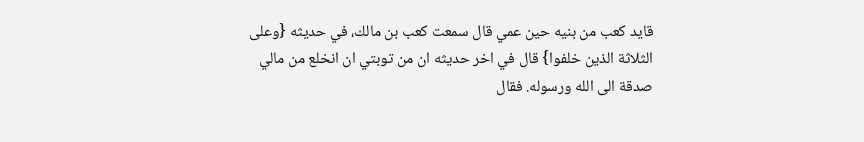قايد كعب من بنيه حين عمي قال سمعت كعب بن مالك، في حديثه {وعلى الثلاثة الذين خلفوا} قال في اخر حديثه ان من توبتي ان انخلع من مالي صدقة الى الله ورسوله. فقال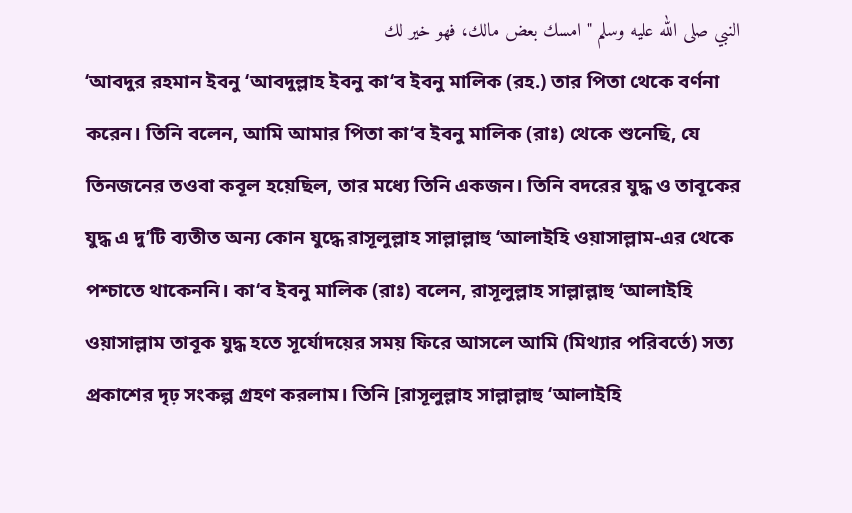النبي صلى الله عليه وسلم " امسك بعض مالك، فهو خير لك
‘আবদুর রহমান ইবনু ‘আবদুল্লাহ ইবনু কা‘ব ইবনু মালিক (রহ.) তার পিতা থেকে বর্ণনা করেন। তিনি বলেন, আমি আমার পিতা কা‘ব ইবনু মালিক (রাঃ) থেকে শুনেছি, যে তিনজনের তওবা কবূল হয়েছিল, তার মধ্যে তিনি একজন। তিনি বদরের যুদ্ধ ও তাবূকের যুদ্ধ এ দু’টি ব্যতীত অন্য কোন যুদ্ধে রাসূলুল্লাহ সাল্লাল্লাহু ‘আলাইহি ওয়াসাল্লাম-এর থেকে পশ্চাতে থাকেননি। কা‘ব ইবনু মালিক (রাঃ) বলেন, রাসূলুল্লাহ সাল্লাল্লাহু ‘আলাইহি ওয়াসাল্লাম তাবূক যুদ্ধ হতে সূর্যোদয়ের সময় ফিরে আসলে আমি (মিথ্যার পরিবর্তে) সত্য প্রকাশের দৃঢ় সংকল্প গ্রহণ করলাম। তিনি [রাসূলুল্লাহ সাল্লাল্লাহু ‘আলাইহি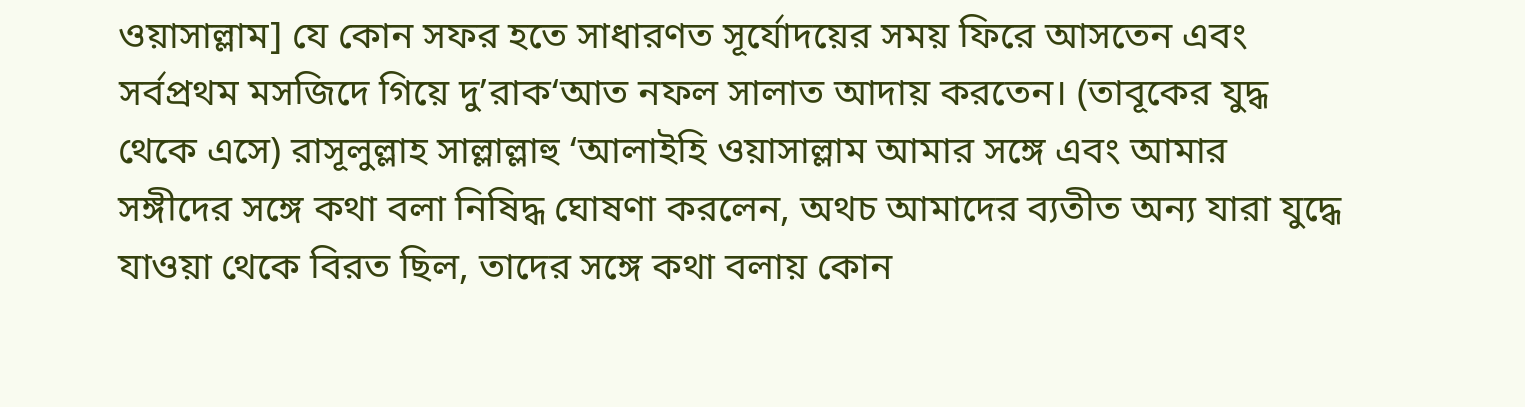ওয়াসাল্লাম] যে কোন সফর হতে সাধারণত সূর্যোদয়ের সময় ফিরে আসতেন এবং সর্বপ্রথম মসজিদে গিয়ে দু’রাক‘আত নফল সালাত আদায় করতেন। (তাবূকের যুদ্ধ থেকে এসে) রাসূলুল্লাহ সাল্লাল্লাহু ‘আলাইহি ওয়াসাল্লাম আমার সঙ্গে এবং আমার সঙ্গীদের সঙ্গে কথা বলা নিষিদ্ধ ঘোষণা করলেন, অথচ আমাদের ব্যতীত অন্য যারা যুদ্ধে যাওয়া থেকে বিরত ছিল, তাদের সঙ্গে কথা বলায় কোন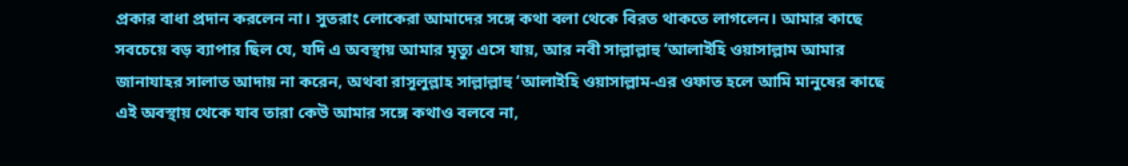প্রকার বাধা প্রদান করলেন না। সুতরাং লোকেরা আমাদের সঙ্গে কথা বলা থেকে বিরত থাকতে লাগলেন। আমার কাছে সবচেয়ে বড় ব্যাপার ছিল যে, যদি এ অবস্থায় আমার মৃত্যু এসে যায়, আর নবী সাল্লাল্লাহু ‘আলাইহি ওয়াসাল্লাম আমার জানাযাহর সালাত আদায় না করেন, অথবা রাসূলুল্লাহ সাল্লাল্লাহু ‘আলাইহি ওয়াসাল্লাম-এর ওফাত হলে আমি মানুষের কাছে এই অবস্থায় থেকে যাব তারা কেউ আমার সঙ্গে কথাও বলবে না,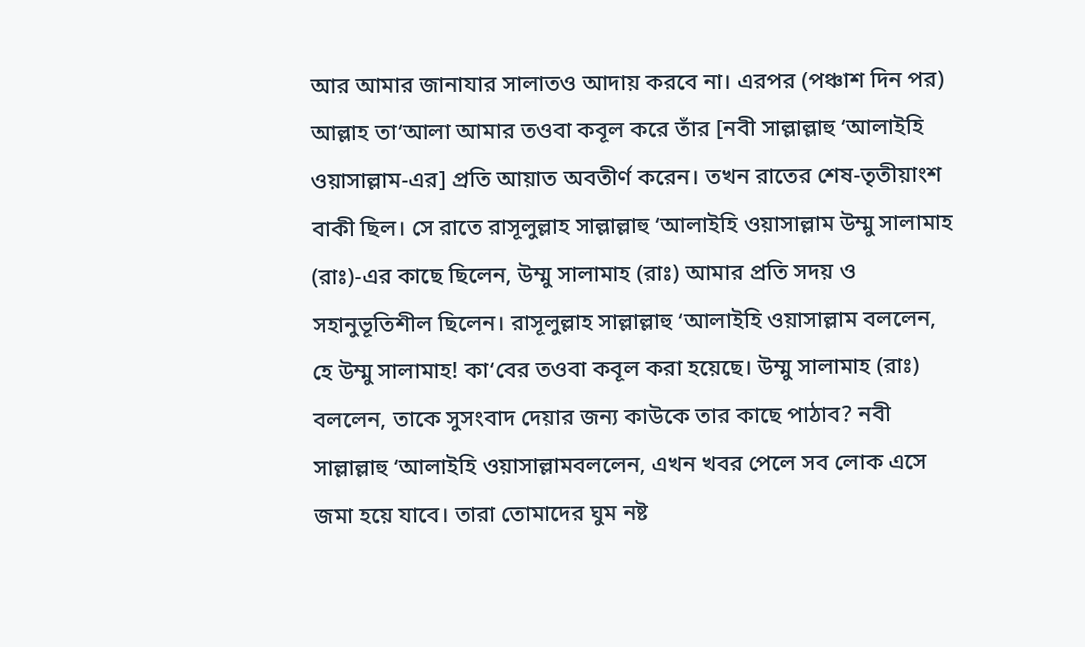আর আমার জানাযার সালাতও আদায় করবে না। এরপর (পঞ্চাশ দিন পর) আল্লাহ তা‘আলা আমার তওবা কবূল করে তাঁর [নবী সাল্লাল্লাহু ‘আলাইহি ওয়াসাল্লাম-এর] প্রতি আয়াত অবতীর্ণ করেন। তখন রাতের শেষ-তৃতীয়াংশ বাকী ছিল। সে রাতে রাসূলুল্লাহ সাল্লাল্লাহু ‘আলাইহি ওয়াসাল্লাম উম্মু সালামাহ (রাঃ)-এর কাছে ছিলেন, উম্মু সালামাহ (রাঃ) আমার প্রতি সদয় ও সহানুভূতিশীল ছিলেন। রাসূলুল্লাহ সাল্লাল্লাহু ‘আলাইহি ওয়াসাল্লাম বললেন, হে উম্মু সালামাহ! কা‘বের তওবা কবূল করা হয়েছে। উম্মু সালামাহ (রাঃ) বললেন, তাকে সুসংবাদ দেয়ার জন্য কাউকে তার কাছে পাঠাব? নবী সাল্লাল্লাহু ‘আলাইহি ওয়াসাল্লামবললেন, এখন খবর পেলে সব লোক এসে জমা হয়ে যাবে। তারা তোমাদের ঘুম নষ্ট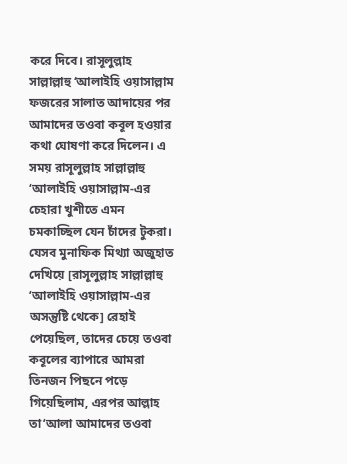করে দিবে। রাসূলুল্লাহ সাল্লাল্লাহু ‘আলাইহি ওয়াসাল্লাম ফজরের সালাত আদায়ের পর আমাদের তওবা কবূল হওয়ার কথা ঘোষণা করে দিলেন। এ সময় রাসূলুল্লাহ সাল্লাল্লাহু ‘আলাইহি ওয়াসাল্লাম-এর চেহারা খুশীতে এমন চমকাচ্ছিল যেন চাঁদের টুকরা। যেসব মুনাফিক মিথ্যা অজুহাত দেখিয়ে [রাসূলুল্লাহ সাল্লাল্লাহু ‘আলাইহি ওয়াসাল্লাম-এর অসন্তুষ্টি থেকে] রেহাই পেয়েছিল, তাদের চেয়ে তওবা কবূলের ব্যাপারে আমরা তিনজন পিছনে পড়ে গিয়েছিলাম, এরপর আল্লাহ তা‘আলা আমাদের তওবা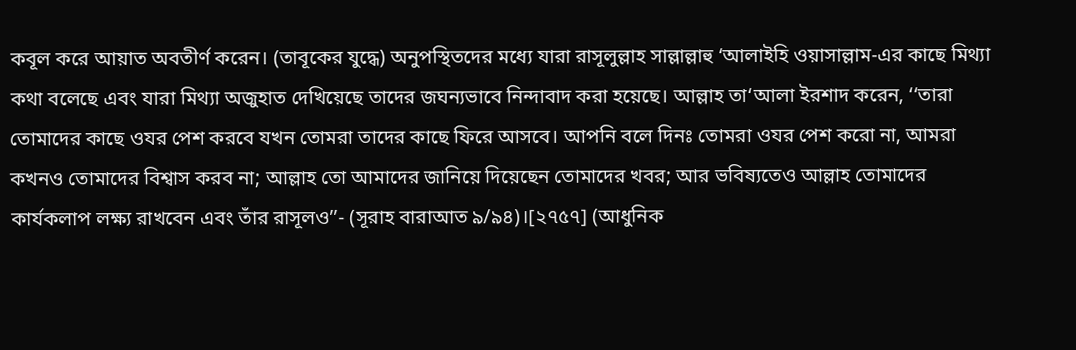কবূল করে আয়াত অবতীর্ণ করেন। (তাবূকের যুদ্ধে) অনুপস্থিতদের মধ্যে যারা রাসূলুল্লাহ সাল্লাল্লাহু ‘আলাইহি ওয়াসাল্লাম-এর কাছে মিথ্যা কথা বলেছে এবং যারা মিথ্যা অজুহাত দেখিয়েছে তাদের জঘন্যভাবে নিন্দাবাদ করা হয়েছে। আল্লাহ তা‘আলা ইরশাদ করেন, ‘‘তারা তোমাদের কাছে ওযর পেশ করবে যখন তোমরা তাদের কাছে ফিরে আসবে। আপনি বলে দিনঃ তোমরা ওযর পেশ করো না, আমরা কখনও তোমাদের বিশ্বাস করব না; আল্লাহ তো আমাদের জানিয়ে দিয়েছেন তোমাদের খবর; আর ভবিষ্যতেও আল্লাহ তোমাদের কার্যকলাপ লক্ষ্য রাখবেন এবং তাঁর রাসূলও’’- (সূরাহ বারাআত ৯/৯৪)।[২৭৫৭] (আধুনিক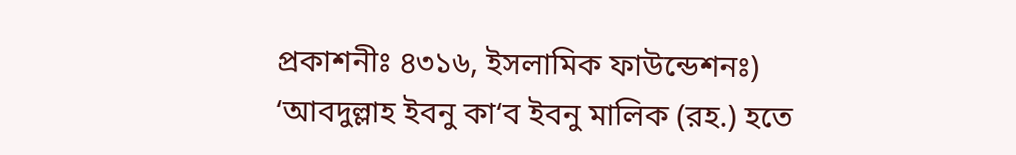প্রকাশনীঃ ৪৩১৬, ইসলামিক ফাউন্ডেশনঃ)
‘আবদুল্লাহ ইবনু কা‘ব ইবনু মালিক (রহ.) হতে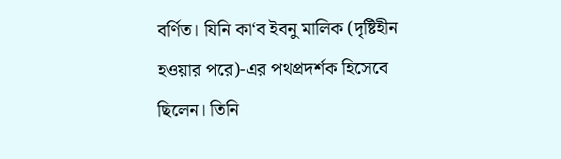বর্ণিত। যিনি কা‘ব ইবনু মালিক (দৃষ্টিহীন হওয়ার পরে)-এর পথপ্রদর্শক হিসেবে ছিলেন। তিনি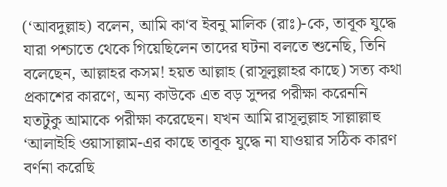(‘আবদুল্লাহ) বলেন, আমি কা‘ব ইবনু মালিক (রাঃ)-কে, তাবূক যুদ্ধে যারা পশ্চাতে থেকে গিয়েছিলেন তাদের ঘটনা বলতে শুনেছি, তিনি বলেছেন, আল্লাহর কসম! হয়ত আল্লাহ (রাসূলুল্লাহর কাছে) সত্য কথা প্রকাশের কারণে, অন্য কাউকে এত বড় সুন্দর পরীক্ষা করেননি যতটুকু আমাকে পরীক্ষা করেছেন। যখন আমি রাসূলুল্লাহ সাল্লাল্লাহু ‘আলাইহি ওয়াসাল্লাম-এর কাছে তাবূক যুদ্ধে না যাওয়ার সঠিক কারণ বর্ণনা করেছি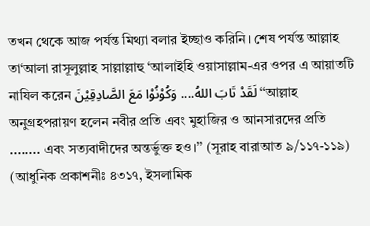তখন থেকে আজ পর্যন্ত মিথ্যা বলার ইচ্ছাও করিনি। শেষ পর্যন্ত আল্লাহ তা‘আলা রাসূলুল্লাহ সাল্লাল্লাহু ‘আলাইহি ওয়াসাল্লাম-এর ওপর এ আয়াতটি নাযিল করেন لَقَدْ تَابَ اللهُ.... وَكُوْنُوْا مَعَ الصَّادِقِيْنَ ‘‘আল্লাহ অনুগ্রহপরায়ণ হলেন নবীর প্রতি এবং মুহাজির ও আনসারদের প্রতি ........ এবং সত্যবাদীদের অন্তর্ভুক্ত হও।’’ (সূরাহ বারাআত ৯/১১৭-১১৯) (আধুনিক প্রকাশনীঃ ৪৩১৭, ইসলামিক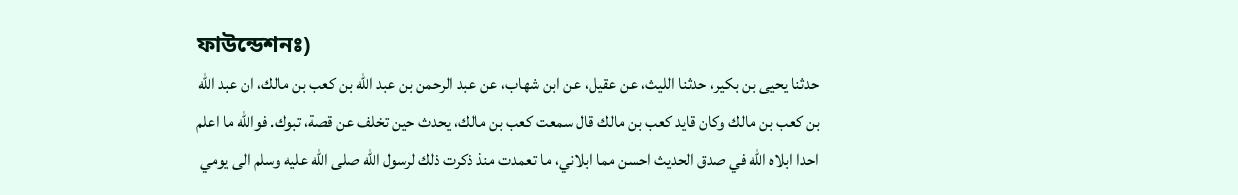ফাউন্ডেশনঃ)
حدثنا يحيى بن بكير، حدثنا الليث، عن عقيل، عن ابن شهاب، عن عبد الرحمن بن عبد الله بن كعب بن مالك، ان عبد الله بن كعب بن مالك وكان قايد كعب بن مالك قال سمعت كعب بن مالك، يحدث حين تخلف عن قصة، تبوك. فوالله ما اعلم احدا ابلاه الله في صدق الحديث احسن مما ابلاني، ما تعمدت منذ ذكرت ذلك لرسول الله صلى الله عليه وسلم الى يومي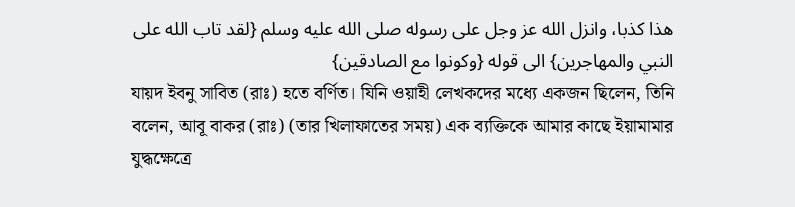هذا كذبا، وانزل الله عز وجل على رسوله صلى الله عليه وسلم {لقد تاب الله على النبي والمهاجرين} الى قوله {وكونوا مع الصادقين}
যায়দ ইবনু সাবিত (রাঃ) হতে বর্ণিত। যিনি ওয়াহী লেখকদের মধ্যে একজন ছিলেন, তিনি বলেন, আবূ বাকর (রাঃ) (তার খিলাফাতের সময়) এক ব্যক্তিকে আমার কাছে ইয়ামামার যুদ্ধক্ষেত্রে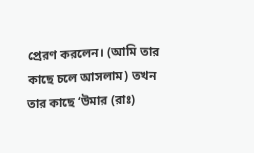প্রেরণ করলেন। (আমি তার কাছে চলে আসলাম) তখন তার কাছে ‘উমার (রাঃ)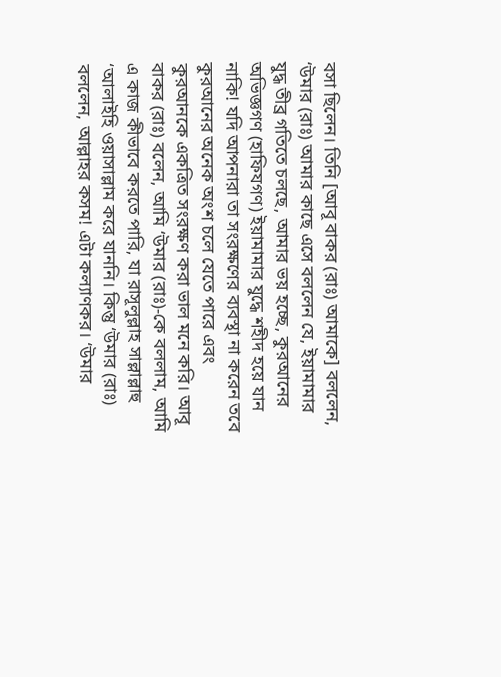বসা ছিলেন। তিনি [আবূ বাকর (রাঃ) আমাকে] বললেন, ‘উমার (রাঃ) আমার কাছে এসে বললেন যে, ইয়ামামার যুদ্ধ তীব্র গতিতে চলছে, আমার ভয় হচ্ছে, কুরআনের অভিজ্ঞগণ (হাফিযগণ) ইয়ামামার যুদ্ধে শহীদ হয়ে যান নাকি! যদি আপনারা তা সংরক্ষণের ব্যবস্থা না করেন তবে কুরআনের অনেক অংশ চলে যেতে পারে এবং কুরআনকে একত্রিত সংরক্ষণ করা ভাল মনে করি। আবূ বাকর (রাঃ) বলেন, আমি ‘উমার (রাঃ)-কে বললাম, আমি এ কাজ কীভাবে করতে পারি, যা রাসূলুল্লাহ সাল্লাল্লাহু ‘আলাইহি ওয়াসাল্লাম করে যাননি। কিন্তু ‘উমার (রাঃ) বললেন, আল্লাহর কসম! এটা কল্যাণকর। ‘উমার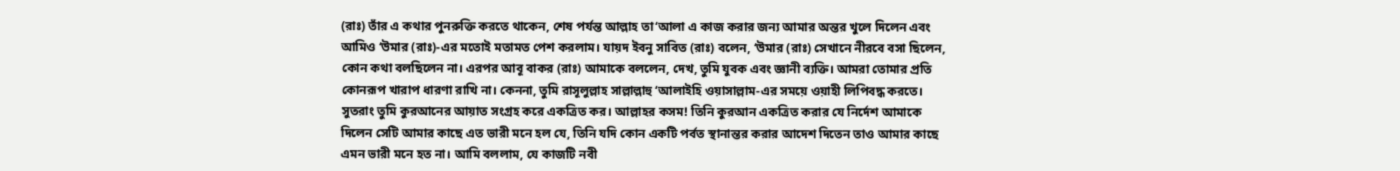(রাঃ) তাঁর এ কথার পুনরুক্তি করতে থাকেন, শেষ পর্যন্ত আল্লাহ তা‘আলা এ কাজ করার জন্য আমার অন্তর খুলে দিলেন এবং আমিও ‘উমার (রাঃ)-এর মতোই মতামত পেশ করলাম। যায়দ ইবনু সাবিত (রাঃ) বলেন, ‘উমার (রাঃ) সেখানে নীরবে বসা ছিলেন, কোন কথা বলছিলেন না। এরপর আবূ বাকর (রাঃ) আমাকে বললেন, দেখ, তুমি যুবক এবং জ্ঞানী ব্যক্তি। আমরা তোমার প্রতি কোনরূপ খারাপ ধারণা রাখি না। কেননা, তুমি রাসূলুল্লাহ সাল্লাল্লাহু ‘আলাইহি ওয়াসাল্লাম-এর সময়ে ওয়াহী লিপিবদ্ধ করতে। সুতরাং তুমি কুরআনের আয়াত সংগ্রহ করে একত্রিত কর। আল্লাহর কসম! তিনি কুরআন একত্রিত করার যে নির্দেশ আমাকে দিলেন সেটি আমার কাছে এত ভারী মনে হল যে, তিনি যদি কোন একটি পর্বত স্থানান্তর করার আদেশ দিতেন তাও আমার কাছে এমন ভারী মনে হত না। আমি বললাম, যে কাজটি নবী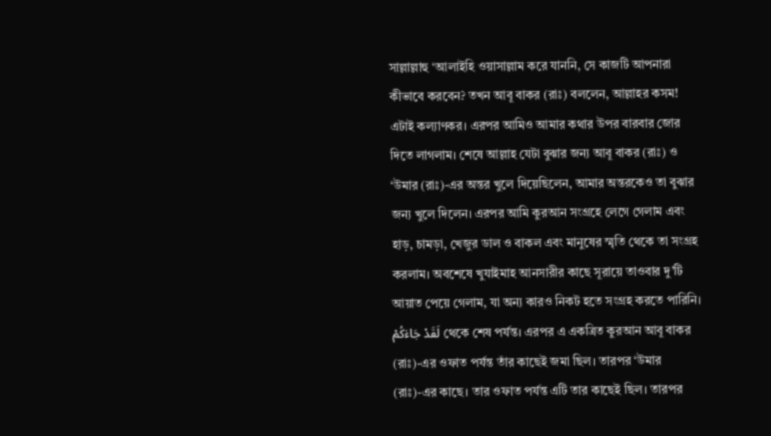সাল্লাল্লাহু ‘আলাইহি ওয়াসাল্লাম করে যাননি, সে কাজটি আপনারা কীভাবে করবেন? তখন আবূ বাকর (রাঃ) বললেন, আল্লাহর কসম! এটাই কল্যাণকর। এরপর আমিও আমার কথার উপর বারবার জোর দিতে লাগলাম। শেষে আল্লাহ যেটা বুঝার জন্য আবূ বাকর (রাঃ) ও ‘উমার (রাঃ)-এর অন্তর খুলে দিয়েছিলেন, আমার অন্তরকেও তা বুঝার জন্য খুলে দিলেন। এরপর আমি কুরআন সংগ্রহে লেগে গেলাম এবং হাড়, চামড়া, খেজুর ডাল ও বাকল এবং মানুষের স্মৃতি থেকে তা সংগ্রহ করলাম। অবশেষে খুযাইমাহ আনসারীর কাছে সূরায়ে তাওবার দু’টি আয়াত পেয়ে গেলাম, যা অন্য কারও নিকট হতে সংগ্রহ করতে পারিনি। لَقَدْ جَاءَكُمْ থেকে শেষ পর্যন্ত। এরপর এ একত্রিত কুরআন আবূ বাকর (রাঃ)-এর ওফাত পর্যন্ত তাঁর কাছেই জমা ছিল। তারপর ‘উমার (রাঃ)-এর কাছে। তার ওফাত পর্যন্ত এটি তার কাছেই ছিল। তারপর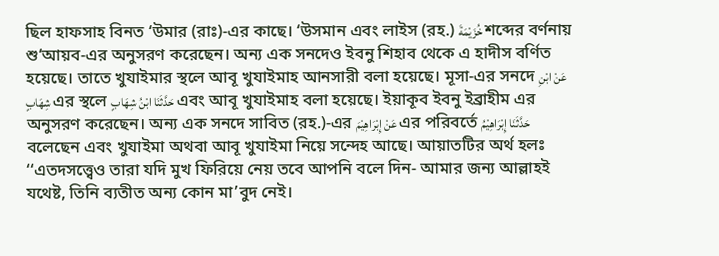ছিল হাফসাহ বিনত ‘উমার (রাঃ)-এর কাছে। ‘উসমান এবং লাইস (রহ.) خُزَيْمَةَ শব্দের বর্ণনায় শু‘আয়ব-এর অনুসরণ করেছেন। অন্য এক সনদেও ইবনু শিহাব থেকে এ হাদীস বর্ণিত হয়েছে। তাতে খুযাইমার স্থলে আবূ খুযাইমাহ আনসারী বলা হয়েছে। মূসা-এর সনদে عَنْ ابْنِ شِهَابٍ এর স্থলে حَدَّثَنَا ابْنُ شِهَابٍ এবং আবূ খুযাইমাহ বলা হয়েছে। ইয়াকূব ইবনু ইব্রাহীম এর অনুসরণ করেছেন। অন্য এক সনদে সাবিত (রহ.)-এর عَنْ إِبْرَاهِيْمَ এর পরিবর্তে حَدَّثَنَا إِبْرَاهِيْمُ বলেছেন এবং খুযাইমা অথবা আবূ খুযাইমা নিয়ে সন্দেহ আছে। আয়াতটির অর্থ হলঃ ‘‘এতদসত্ত্বেও তারা যদি মুখ ফিরিয়ে নেয় তবে আপনি বলে দিন- আমার জন্য আল্লাহই যথেষ্ট, তিনি ব্যতীত অন্য কোন মা’বুদ নেই।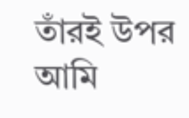তাঁরই উপর আমি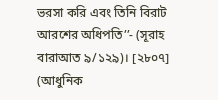ভরসা করি এবং তিনি বিরাট আরশের অধিপতি’’- (সূরাহ বারাআত ৯/১২৯)। [২৮০৭] (আধুনিক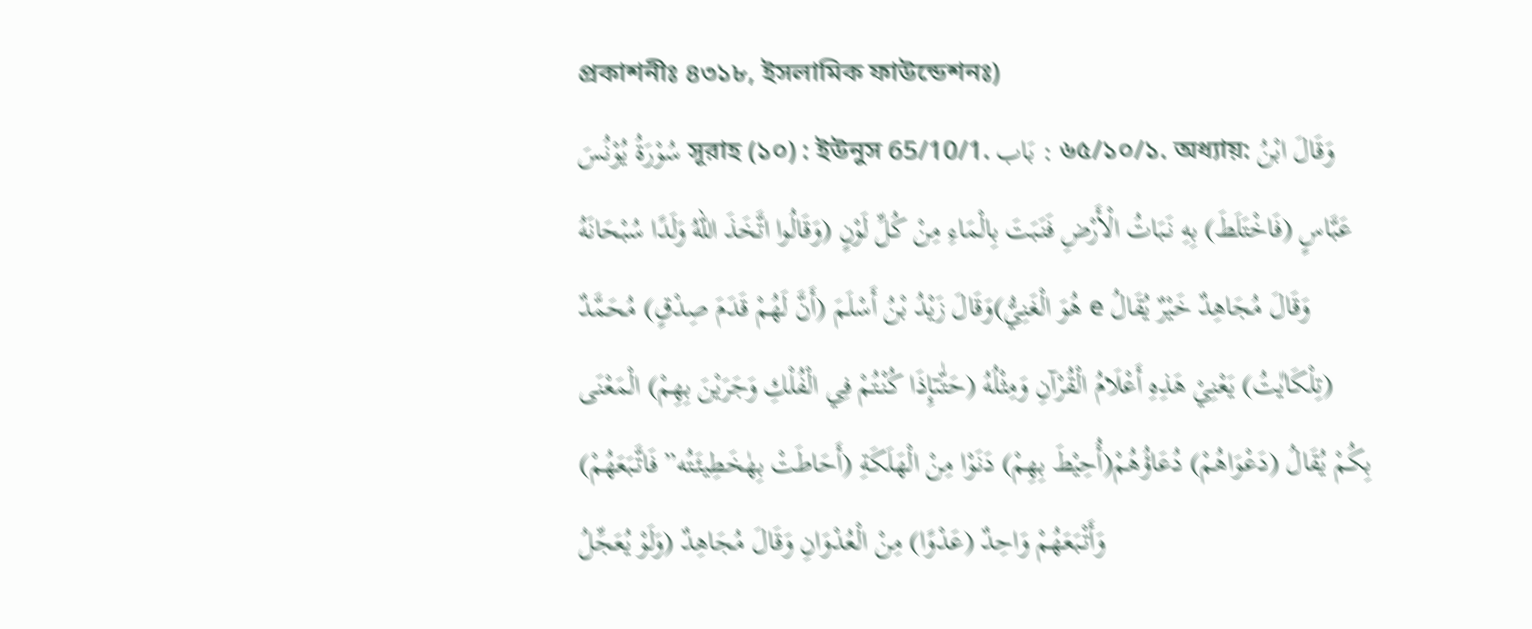প্রকাশনীঃ ৪৩১৮, ইসলামিক ফাউন্ডেশনঃ)
سُوْرَةُ يُوْنُسَ সূরাহ (১০) : ইউনুস 65/10/1. بَاب : ৬৫/১০/১. অধ্যায়: وَقَالَ ابْنُ عَبَّاسٍ (فَاخْتَلَطَ) بِهِ نَبَاتُ الْأَرْضِ فَنَبَتَ بِالْمَاءِ مِنْ كُلِّ لَوْنٍ (وَقَالُوا اتَّخَذَ اللهُ وَلَدًا سُبْحَانَهُ هُوَ الْغَنِيُّ)وَقَالَ زَيْدُ بْنُ أَسْلَمَ (أَنَّ لَهُمْ قَدَمَ صِدْقٍ) مُحَمَّدٌ e وَقَالَ مُجَاهِدٌ خَيْرٌ يُقَالُ (تِلْكَاٰيٰتُ) يَعْنِيْ هَذِهِ أَعْلَامُ الْقُرْآنِ وَمِثْلُهُ (حَتّٰىٓإِذَا كُنْتُمْ فِي الْفُلْكِ وَجَرَيْنَ بِهِمْ) الْمَعْنَى بِكُمْ يُقَالُ (دَعْوَاهُمْ) دُعَاؤُهُمْ(أُحِيْطَ بِهِمْ) دَنَوْا مِنْ الْهَلَكَةِ (أَحَاطَتْ بِهٰخَطِيئَتُه” فَاتَّبَعَهُمْ) وَأَتْبَعَهُمْ وَاحِدٌ (عَدْوًا) مِنْ الْعُدْوَانِ وَقَالَ مُجَاهِدٌ (وَلَوْ يُعَجِّلُ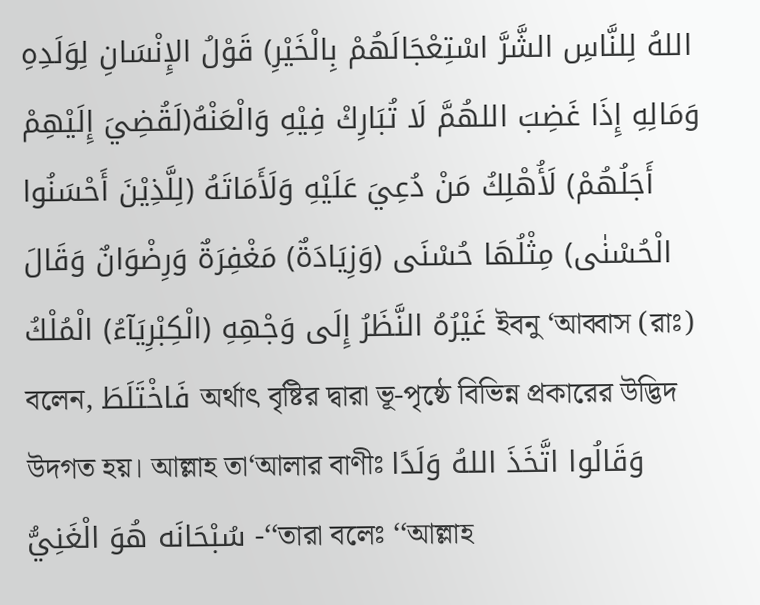اللهُ لِلنَّاسِ الشَّرَّ اسْتِعْجَالَهُمْ بِالْخَيْرِ) قَوْلُ الإِنْسَانِ لِوَلَدِهِ وَمَالِهِ إِذَا غَضِبَ اللهُمَّ لَا تُبَارِكْ فِيْهِ وَالْعَنْهُ(لَقُضِيَ إِلَيْهِمْ أَجَلُهُمْ) لَأُهْلِكُ مَنْ دُعِيَ عَلَيْهِ وَلَأَمَاتَهُ (لِلَّذِيْنَ أَحْسَنُوا الْحُسْنٰى) مِثْلُهَا حُسْنَى (وَزِيَادَةٌ) مَغْفِرَةٌ وَرِضْوَانٌ وَقَالَ غَيْرُهُ النَّظَرُ إِلَى وَجْهِهِ (الْكِبْرِيَآءُ) الْمُلْكُ ইবনু ‘আব্বাস (রাঃ) বলেন, فَاخْتَلَطَ অর্থাৎ বৃষ্টির দ্বারা ভূ-পৃষ্ঠে বিভিন্ন প্রকারের উদ্ভিদ উদগত হয়। আল্লাহ তা‘আলার বাণীঃ وَقَالُوا اتَّخَذَ اللهُ وَلَدًا سُبْحَانَه هُوَ الْغَنِيُّ -‘‘তারা বলেঃ ‘‘আল্লাহ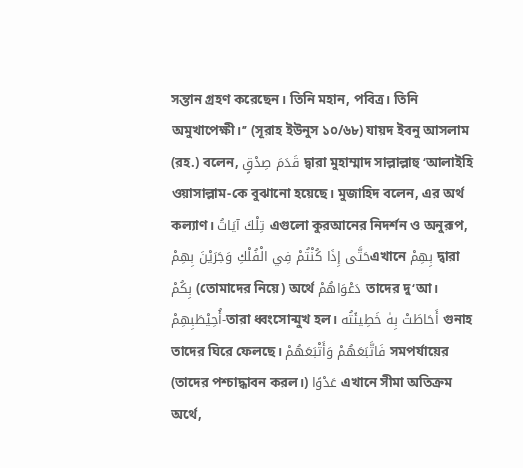সন্তান গ্রহণ করেছেন। তিনি মহান, পবিত্র। তিনি অমুখাপেক্ষী।’’ (সূরাহ ইউনুস ১০/৬৮) যায়দ ইবনু আসলাম (রহ.) বলেন, قَدَمَ صِدْقٍ দ্বারা মুহাম্মাদ সাল্লাল্লাহু ‘আলাইহি ওয়াসাল্লাম-কে বুঝানো হয়েছে। মুজাহিদ বলেন, এর অর্থ কল্যাণ। تِلْكَ آيَاتُ এগুলো কুরআনের নিদর্শন ও অনুরূপ, حَتَّى إِذَا كُنْتُمْ فِي الْفُلْكِ وَجَرَيْنَ بِهِمْএখানে بِهِمْ দ্বারা بِكُمْ (তোমাদের নিয়ে) অর্থে دَعْوَاهُمْ তাদের দু‘আ। أُحِيْطَبِهِمْ-তারা ধ্বংসোন্মুখ হল। أَحَاطَتْ بِهٰ خَطِيئَتُه গুনাহ তাদের ঘিরে ফেলছে। فَاتَّبَعَهُمْ وَأَتْبَعَهُمْ সমপর্যায়ের (তাদের পশ্চাদ্ধাবন করল।) عَدْوًا এখানে সীমা অতিক্রম অর্থে,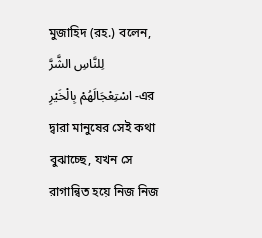মুজাহিদ (রহ.) বলেন, لِلنَّاسِ الشَّرَّ اسْتِعْجَالَهُمْ بِالْخَيْرِ -এর দ্বারা মানুষের সেই কথা বুঝাচ্ছে, যখন সে রাগান্বিত হয়ে নিজ নিজ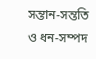সন্তান-সন্ততি ও ধন-সম্পদ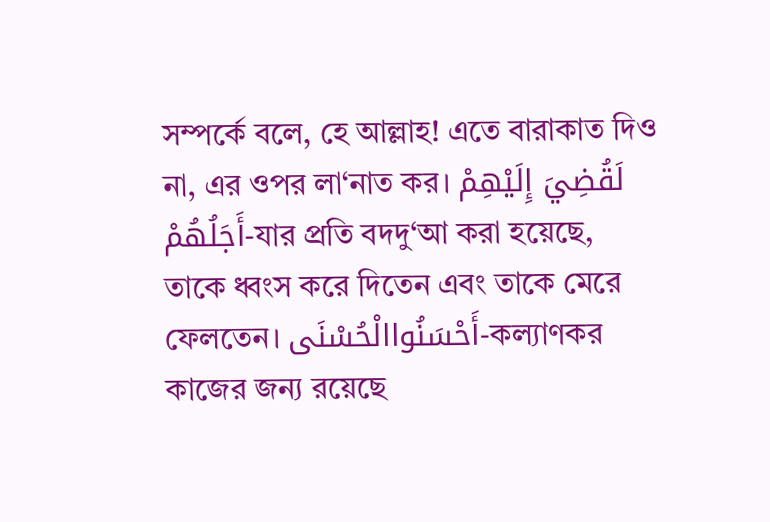সম্পর্কে বলে, হে আল্লাহ! এতে বারাকাত দিও না, এর ওপর লা‘নাত কর। لَقُضِيَ إِلَيْهِمْ أَجَلُهُمْ-যার প্রতি বদদু‘আ করা হয়েছে, তাকে ধ্বংস করে দিতেন এবং তাকে মেরে ফেলতেন। أَحْسَنُواالْحُسْنَى-কল্যাণকর কাজের জন্য রয়েছে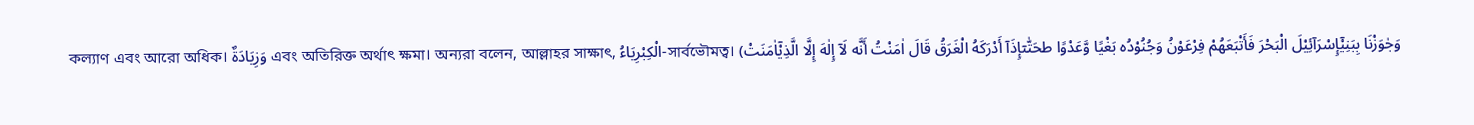কল্যাণ এবং আরো অধিক। وَزِيَادَةٌ এবং অতিরিক্ত অর্থাৎ ক্ষমা। অন্যরা বলেন, আল্লাহর সাক্ষাৎ, الْكِبْرِيَاءُ-সার্বভৌমত্ব। (وَجٰوَزْنَا بِبَنِيْٓإِسْرَآئِيْلَ الْبَحْرَ فَأَتْبَعَهُمْ فِرْعَوْنُ وَجُنُوْدُه بَغْيًا وَّعَدْوًا طحَتّٰىٓإِذَآ أَدْرَكَهُ الْغَرَقُ قَالَ اٰمَنْتُ أَنَّه لَآ إِلٰهَ إِلَّا الَّذِيْٓاٰمَنَتْ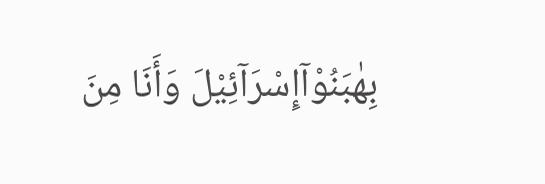بِهٰبَنُوْآإِسْرَآئِيْلَ وَأَنَا مِنَ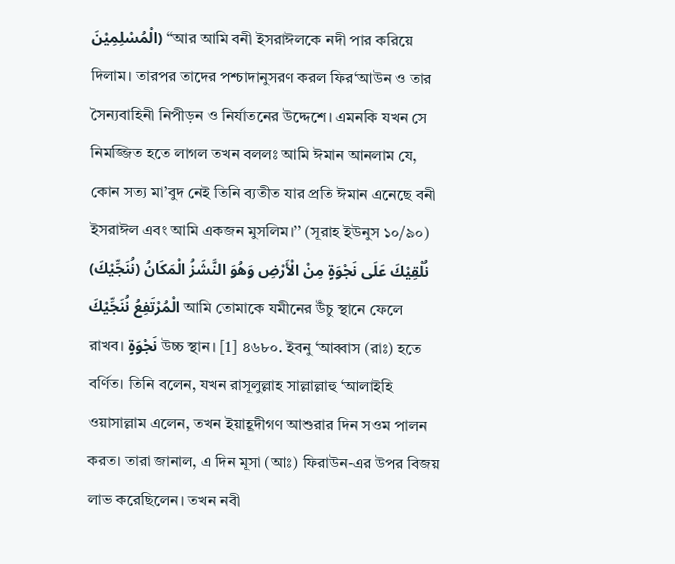الْمُسْلِمِيْنَ) ‘‘আর আমি বনী ইসরাঈলকে নদী পার করিয়ে দিলাম। তারপর তাদের পশ্চাদানুসরণ করল ফির‘আউন ও তার সৈন্যবাহিনী নিপীড়ন ও নির্যাতনের উদ্দেশে। এমনকি যখন সে নিমজ্জিত হতে লাগল তখন বললঃ আমি ঈমান আনলাম যে, কোন সত্য মা’বুদ নেই তিনি ব্যতীত যার প্রতি ঈমান এনেছে বনী ইসরাঈল এবং আমি একজন মুসলিম।’’ (সূরাহ ইউনুস ১০/৯০) (نُنَجِّيْكَ) نُلْقِيْكَ عَلَى نَجْوَةٍ مِنْ الْأَرْضِ وَهُوَ النَّشَزُ الْمَكَانُ الْمُرْتَفِعُ نُنَجِّيْكَ আমি তোমাকে যমীনের উঁচু স্থানে ফেলে রাখব। نَجْوَةٍ উচ্চ স্থান। [1] ৪৬৮০. ইবনু ‘আব্বাস (রাঃ) হতে বর্ণিত। তিনি বলেন, যখন রাসূলুল্লাহ সাল্লাল্লাহু ‘আলাইহি ওয়াসাল্লাম এলেন, তখন ইয়াহূদীগণ আশুরার দিন সওম পালন করত। তারা জানাল, এ দিন মূসা (আঃ) ফিরাউন-এর উপর বিজয় লাভ করেছিলেন। তখন নবী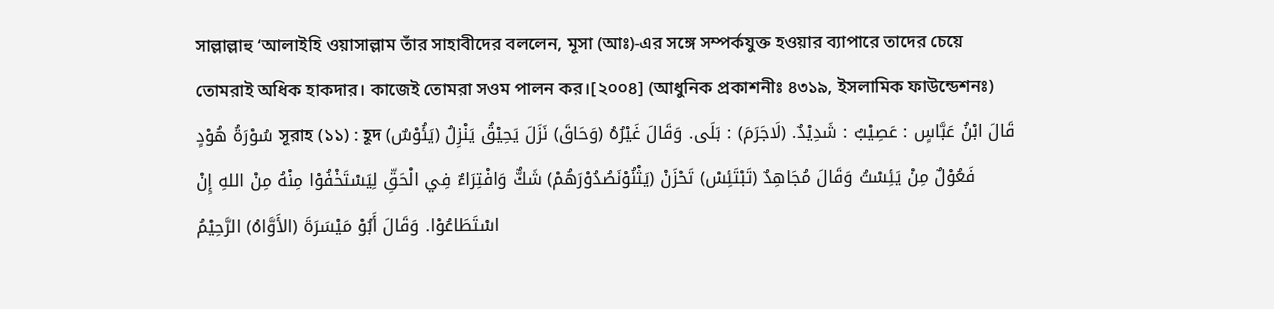সাল্লাল্লাহু ‘আলাইহি ওয়াসাল্লাম তাঁর সাহাবীদের বললেন, মূসা (আঃ)-এর সঙ্গে সম্পর্কযুক্ত হওয়ার ব্যাপারে তাদের চেয়ে তোমরাই অধিক হাকদার। কাজেই তোমরা সওম পালন কর।[২০০৪] (আধুনিক প্রকাশনীঃ ৪৩১৯, ইসলামিক ফাউন্ডেশনঃ)
سُوْرَةُ هُوْدٍ সূরাহ (১১) : হূদ قَالَ ابْنُ عَبَّاسٍ : عَصِيْبٌ : شَدِيْدٌ. (لَاجَرَمَ) : بَلَى. وَقَالَ غَيْرُهُ (وَحَاقَ) نَزَلَ يَحِيْقُ يَنْزِلُ (يَئُوْسٌ) فَعُوْلٌ مِنْ يَئِسْتُ وَقَالَ مُجَاهِدٌ (تَبْتَئِسْ) تَحْزَنْ (يَثْنُوْنَصُدُوْرَهُمْ) شَكٌّ وَافْتِرَاءٌ فِي الْحَقِّ لِيَسْتَخْفُوْا مِنْهُ مِنْ اللهِ إِنْ اسْتَطَاعُوْا. وَقَالَ أَبُوْ مَيْسَرَةَ (الأَوَّاهُ) الرَّحِيْمُ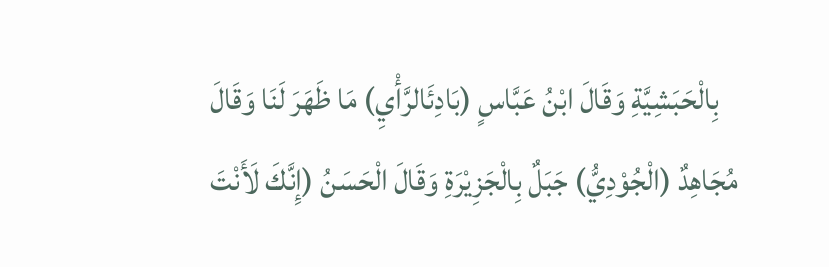بِالْحَبَشِيَّةِ وَقَالَ ابْنُ عَبَّاسٍ (بَادِئَالرَّأْيِ) مَا ظَهَرَ لَنَا وَقَالَ مُجَاهِدٌ (الْجُوْدِيُّ) جَبَلٌ بِالْجَزِيْرَةِ وَقَالَ الْحَسَنُ (إِنَّكَ لَأَنْتَ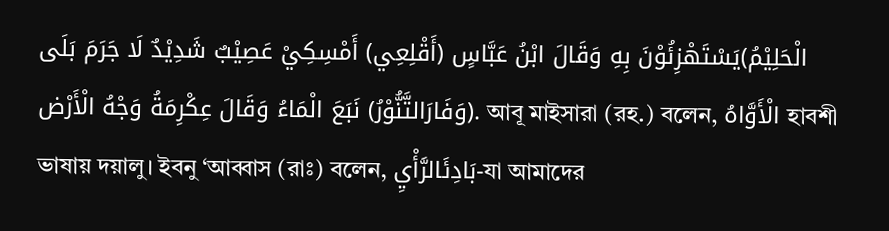الْحَلِيْمُ)يَسْتَهْزِئُوْنَ بِهِ وَقَالَ ابْنُ عَبَّاسٍ (أَقْلِعِي) أَمْسِكِيْ عَصِيْبٌ شَدِيْدٌ لَا جَرَمَ بَلَى (وَفَارَالتَّنُّوْرُ) نَبَعَ الْمَاءُ وَقَالَ عِكْرِمَةُ وَجْهُ الْأَرْض. আবূ মাইসারা (রহ.) বলেন, الْأَوَّاهُ হাবশী ভাষায় দয়ালু। ইবনু ‘আব্বাস (রাঃ) বলেন, بَادِئَالرَّأْيِ-যা আমাদের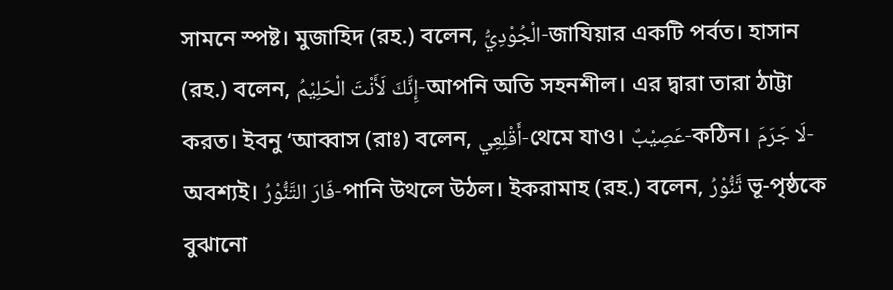সামনে স্পষ্ট। মুজাহিদ (রহ.) বলেন, الْجُوْدِيُّ-জাযিয়ার একটি পর্বত। হাসান (রহ.) বলেন, إِنَّكَ لَأَنْتَ الْحَلِيْمُ-আপনি অতি সহনশীল। এর দ্বারা তারা ঠাট্টা করত। ইবনু ‘আব্বাস (রাঃ) বলেন, أَقْلِعِي-থেমে যাও। عَصِيْبٌ-কঠিন। لَا جَرَمَ-অবশ্যই। فَارَ التَّنُّوْرُ-পানি উথলে উঠল। ইকরামাহ (রহ.) বলেন, تَّنُّوْرُ ভূ-পৃষ্ঠকে বুঝানো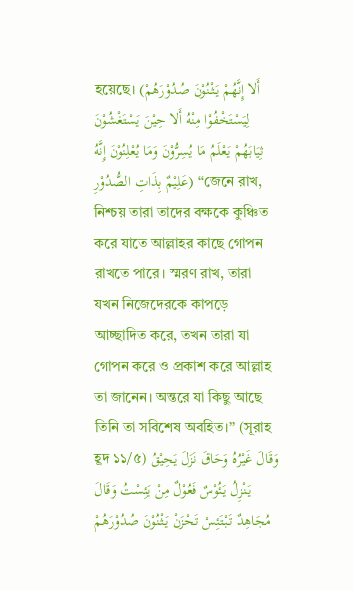হয়েছে। (أَلا إِنَّهُمْ يَثْنُوْنَ صُدُوْرَهُمْ لِيَسْتَخْفُوْا مِنْهُ أَلا حِيْنَ يَسْتَغْشُوْنَ ثِيَابَهُمْ يَعْلَمُ مَا يُسِرُّوْنَ وَمَا يُعْلِنُوْنَ إِنَّهُ عَلِيْمٌ بِذَاتِ الصُّدُوْرِ) ‘‘জেনে রাখ, নিশ্চয় তারা তাদের বক্ষকে কুঞ্চিত করে যাতে আল্লাহর কাছে গোপন রাখতে পারে। স্মরণ রাখ, তারা যখন নিজেদেরকে কাপড়ে আচ্ছাদিত করে, তখন তারা যা গোপন করে ও প্রকাশ করে আল্লাহ তা জানেন। অন্তরে যা কিছু আছে তিনি তা সবিশেষ অবহিত।’’ (সূরাহ হূদ ১১/৫) وَقَالَ غَيْرُهُ وَحَاقَ نَزَلَ يَحِيْقُ يَنْزِلُ يَئُوْسٌ فَعُوْلٌ مِنْ يَئِسْتُ وَقَالَ مُجَاهِدٌ تَبْتَئِسْ تَحْزَنْ يَثْنُوْنَ صُدُوْرَهُمْ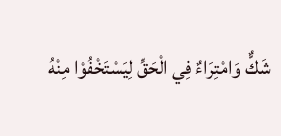شَكٌّ وَامْتِرَاءٌ فِي الْحَقِّ لِيَسْتَخْفُوْا مِنْهُ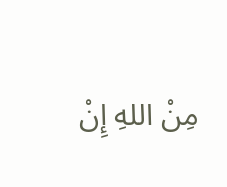مِنْ اللهِ إِنْ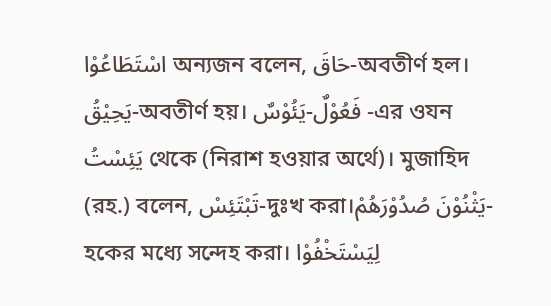اسْتَطَاعُوْا অন্যজন বলেন, حَاقَ-অবতীর্ণ হল। يَحِيْقُ-অবতীর্ণ হয়। فَعُوْلٌ-يَئُوْسٌ -এর ওযন يَئِسْتُ থেকে (নিরাশ হওয়ার অর্থে)। মুজাহিদ (রহ.) বলেন, تَبْتَئِسْ-দুঃখ করা।يَثْنُوْنَ صُدُوْرَهُمْ-হকের মধ্যে সন্দেহ করা। لِيَسْتَخْفُوْا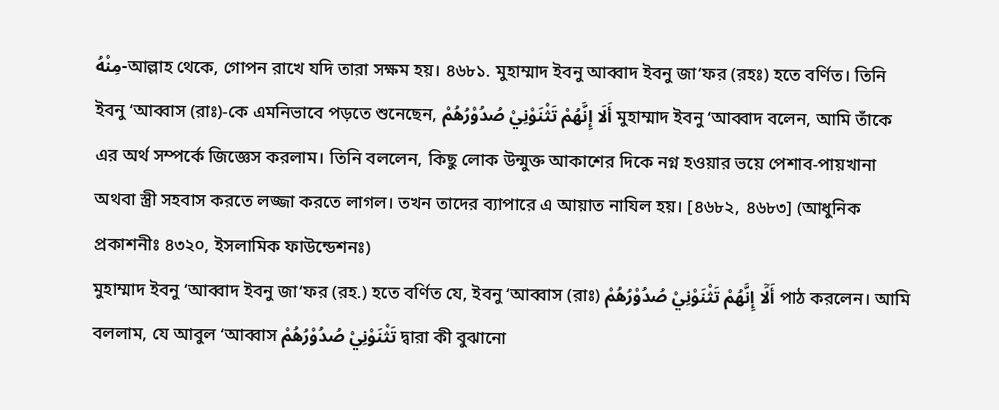مِنْهُ-আল্লাহ থেকে, গোপন রাখে যদি তারা সক্ষম হয়। ৪৬৮১. মুহাম্মাদ ইবনু আব্বাদ ইবনু জা‘ফর (রহঃ) হতে বর্ণিত। তিনি ইবনু ‘আব্বাস (রাঃ)-কে এমনিভাবে পড়তে শুনেছেন, أَلَا إِنَّهُمْ تَثْنَوْنِيْ صُدُوْرُهُمْ মুহাম্মাদ ইবনু ‘আব্বাদ বলেন, আমি তাঁকে এর অর্থ সম্পর্কে জিজ্ঞেস করলাম। তিনি বললেন, কিছু লোক উন্মুক্ত আকাশের দিকে নগ্ন হওয়ার ভয়ে পেশাব-পায়খানা অথবা স্ত্রী সহবাস করতে লজ্জা করতে লাগল। তখন তাদের ব্যাপারে এ আয়াত নাযিল হয়। [৪৬৮২, ৪৬৮৩] (আধুনিক প্রকাশনীঃ ৪৩২০, ইসলামিক ফাউন্ডেশনঃ)
মুহাম্মাদ ইবনু ‘আব্বাদ ইবনু জা‘ফর (রহ.) হতে বর্ণিত যে, ইবনু ‘আব্বাস (রাঃ) أَلَٓا إِنَّهُمْ تَثْنَوْنِيْ صُدُوْرُهُمْ পাঠ করলেন। আমি বললাম, যে আবুল ‘আব্বাস تَثْنَوْنِيْ صُدُوْرُهُمْ দ্বারা কী বুঝানো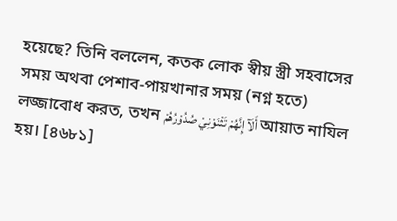হয়েছে? তিনি বললেন, কতক লোক স্বীয় স্ত্রী সহবাসের সময় অথবা পেশাব-পায়খানার সময় (নগ্ন হতে) লজ্জাবোধ করত, তখন أَلَآ إِنَّهُمْ تَثْنَوْنِيْ صُدُوْرُهُمْ আয়াত নাযিল হয়। [৪৬৮১]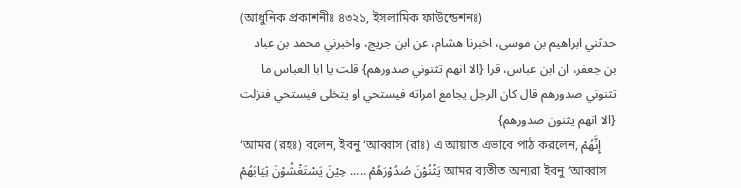(আধুনিক প্রকাশনীঃ ৪৩২১, ইসলামিক ফাউন্ডেশনঃ)
حدثني ابراهيم بن موسى، اخبرنا هشام، عن ابن جريج، واخبرني محمد بن عباد بن جعفر، ان ابن عباس، قرا {الا انهم تثنوني صدورهم} قلت يا ابا العباس ما تثنوني صدورهم قال كان الرجل يجامع امراته فيستحي او يتخلى فيستحي فنزلت {الا انهم يثنون صدورهم}
‘আমর (রহঃ) বলেন, ইবনু ‘আব্বাস (রাঃ) এ আয়াত এভাবে পাঠ করলেন, إِنَّهُمْ يَثْنُوْنَ صُدُوْرَهُمْ ..... حِيْنَ يَسْتَغْشُوْنَ ثِيَابَهُمْ আমর ব্যতীত অন্যরা ইবনু ‘আব্বাস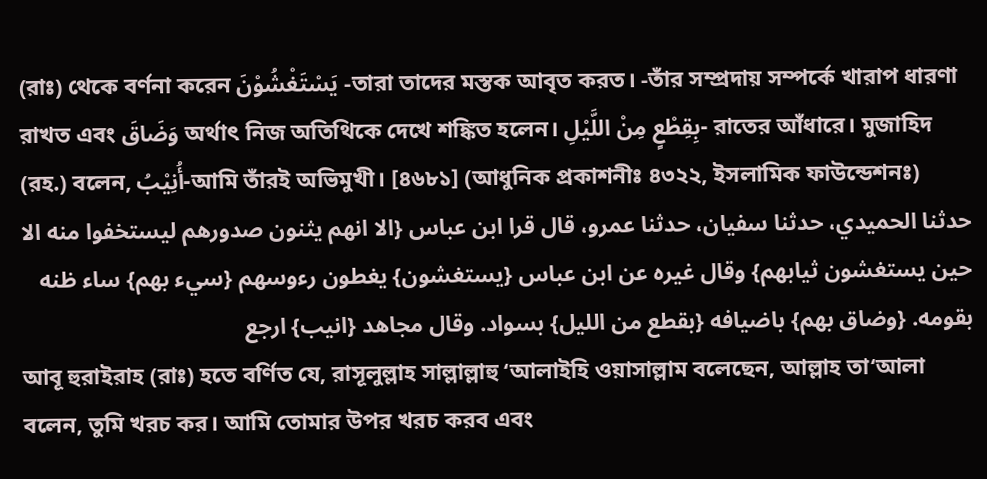(রাঃ) থেকে বর্ণনা করেন يَسْتَغْشُوْنَ -তারা তাদের মস্তক আবৃত করত। -তাঁর সম্প্রদায় সম্পর্কে খারাপ ধারণা রাখত এবং وَضَاقَ অর্থাৎ নিজ অতিথিকে দেখে শঙ্কিত হলেন। بِقِطْعٍ مِنْ اللَّيْلِ- রাতের আঁধারে। মুজাহিদ (রহ.) বলেন, أُنِيْبُ-আমি তাঁরই অভিমুখী। [৪৬৮১] (আধুনিক প্রকাশনীঃ ৪৩২২, ইসলামিক ফাউন্ডেশনঃ)
حدثنا الحميدي، حدثنا سفيان، حدثنا عمرو، قال قرا ابن عباس {الا انهم يثنون صدورهم ليستخفوا منه الا حين يستغشون ثيابهم} وقال غيره عن ابن عباس {يستغشون} يغطون رءوسهم {سيء بهم} ساء ظنه بقومه. {وضاق بهم} باضيافه {بقطع من الليل} بسواد. وقال مجاهد {انيب} ارجع
আবূ হুরাইরাহ (রাঃ) হতে বর্ণিত যে, রাসূলুল্লাহ সাল্লাল্লাহু ‘আলাইহি ওয়াসাল্লাম বলেছেন, আল্লাহ তা‘আলা বলেন, তুমি খরচ কর। আমি তোমার উপর খরচ করব এবং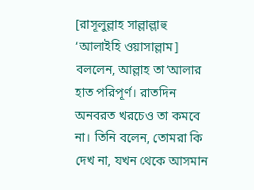[রাসূলুল্লাহ সাল্লাল্লাহু ‘আলাইহি ওয়াসাল্লাম] বললেন, আল্লাহ তা‘আলার হাত পরিপূর্ণ। রাতদিন অনবরত খরচেও তা কমবে না। তিনি বলেন, তোমরা কি দেখ না, যখন থেকে আসমান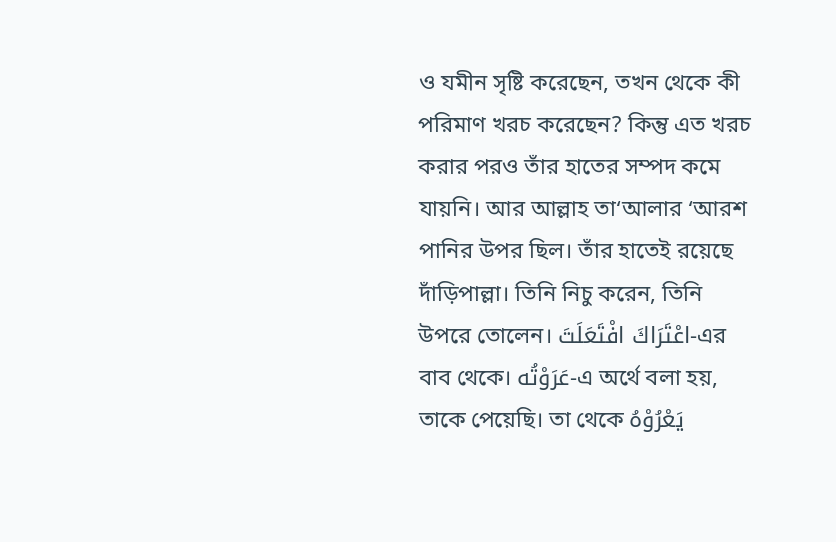ও যমীন সৃষ্টি করেছেন, তখন থেকে কী পরিমাণ খরচ করেছেন? কিন্তু এত খরচ করার পরও তাঁর হাতের সম্পদ কমে যায়নি। আর আল্লাহ তা‘আলার ‘আরশ পানির উপর ছিল। তাঁর হাতেই রয়েছে দাঁড়িপাল্লা। তিনি নিচু করেন, তিনি উপরে তোলেন। اعْتَرَاكَ افْتَعَلَتَ-এর বাব থেকে। عَرَوْتُه-এ অর্থে বলা হয়, তাকে পেয়েছি। তা থেকে يَعْرُوْهُ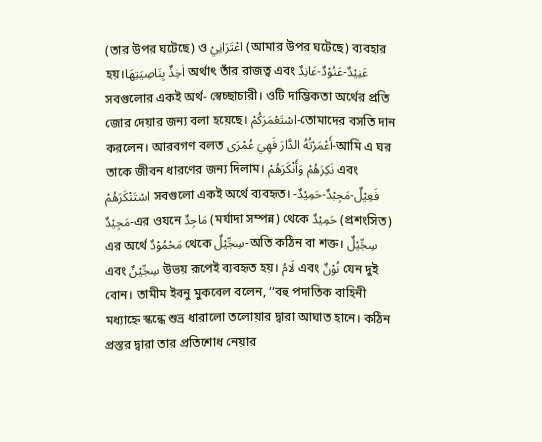(তার উপর ঘটেছে) ও اعْتَرَانِيْ (আমার উপর ঘটেছে) ব্যবহার হয়।اٰخِذٌ بِنَاصِيَتِهَا অর্থাৎ তাঁর রাজত্ব এবং عَنِيْدٌ-عَنُوْدٌ-عَانِدٌ সবগুলোর একই অর্থ- স্বেচ্ছাচারী। ওটি দাম্ভিকতা অর্থের প্রতি জোর দেয়ার জন্য বলা হয়েছে। اسْتَعْمَرَكُمْ-তোমাদের বসতি দান করলেন। আরবগণ বলত أَعْمَرْتُهُ الدَّارَ فَهِيَ عُمْرَى-আমি এ ঘর তাকে জীবন ধারণের জন্য দিলাম। نَكِرَهُمْ وَأَنْكَرَهُمْ এবং اسْتَنْكَرَهُمْ সবগুলো একই অর্থে ব্যবহৃত। فَعِيْلٌ-مَجِبْدٌ-حَمِيْدٌ-مَجِيْدٌ-এর ওযনে مَاجِدٌ (মর্যাদা সম্পন্ন) থেকে حَمِيْدٌ (প্রশংসিত) এর অর্থে مَحْمُوْدٌ থেকে سِجِّيْلٌ-অতি কঠিন বা শক্ত। سِجِّيْلٌ এবং سِجِّيْنٌ উভয় রূপেই ব্যবহৃত হয়। لَامُ এবং نُوْنٌ যেন দুই বোন। তামীম ইবনু মুকবেল বলেন, ‘‘বহু পদাতিক বাহিনী মধ্যাহ্নে স্কন্ধে শুভ্র ধারালো তলোয়ার দ্বারা আঘাত হানে। কঠিন প্রস্তর দ্বারা তার প্রতিশোধ নেয়ার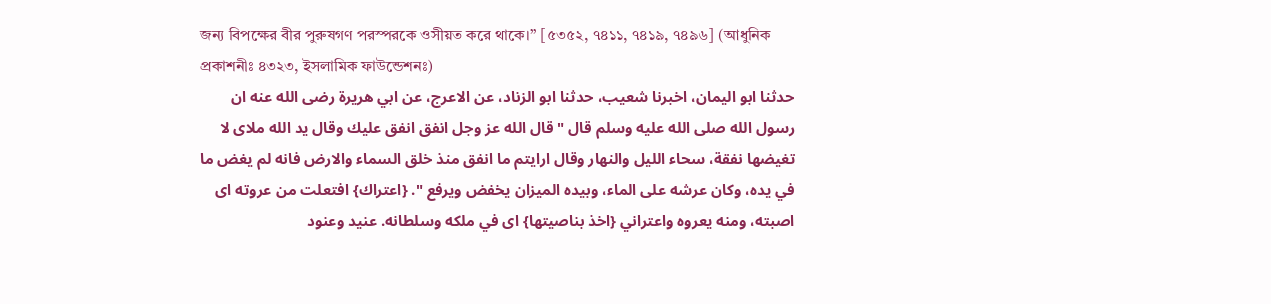জন্য বিপক্ষের বীর পুরুষগণ পরস্পরকে ওসীয়ত করে থাকে।’’ [৫৩৫২, ৭৪১১, ৭৪১৯, ৭৪৯৬] (আধুনিক প্রকাশনীঃ ৪৩২৩, ইসলামিক ফাউন্ডেশনঃ)
حدثنا ابو اليمان، اخبرنا شعيب، حدثنا ابو الزناد، عن الاعرج، عن ابي هريرة رضى الله عنه ان رسول الله صلى الله عليه وسلم قال " قال الله عز وجل انفق انفق عليك وقال يد الله ملاى لا تغيضها نفقة، سحاء الليل والنهار وقال ارايتم ما انفق منذ خلق السماء والارض فانه لم يغض ما في يده، وكان عرشه على الماء، وبيده الميزان يخفض ويرفع ". {اعتراك} افتعلت من عروته اى اصبته، ومنه يعروه واعتراني {اخذ بناصيتها} اى في ملكه وسلطانه. عنيد وعنود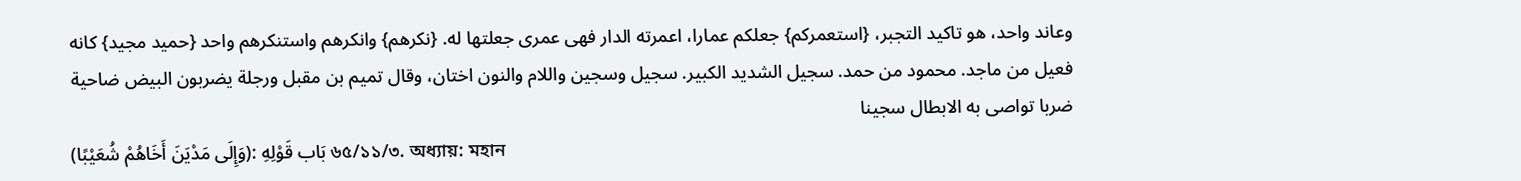وعاند واحد، هو تاكيد التجبر، {استعمركم} جعلكم عمارا، اعمرته الدار فهى عمرى جعلتها له. {نكرهم} وانكرهم واستنكرهم واحد {حميد مجيد} كانه فعيل من ماجد. محمود من حمد. سجيل الشديد الكبير. سجيل وسجين واللام والنون اختان، وقال تميم بن مقبل ورجلة يضربون البيض ضاحية ضربا تواصى به الابطال سجينا
بَاب قَوْلِهِ :(وَإِلَى مَدْيَنَ أَخَاهُمْ شُعَيْبًا) ৬৫/১১/৩. অধ্যায়: মহান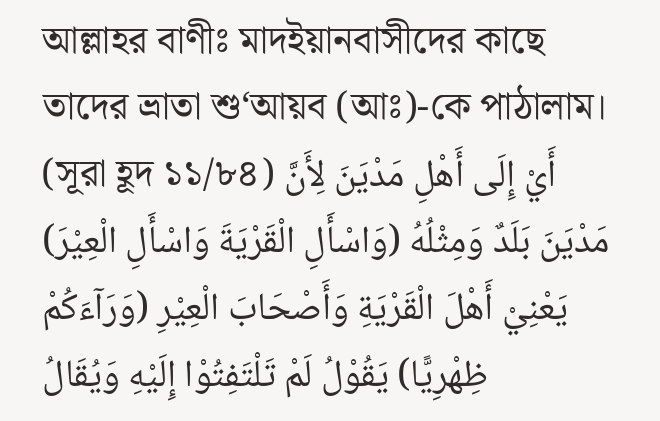আল্লাহর বাণীঃ মাদইয়ানবাসীদের কাছে তাদের ভ্রাতা শু‘আয়ব (আঃ)-কে পাঠালাম। (সূরা হূদ ১১/৮৪) أَيْ إِلَى أَهْلِ مَدْيَنَ لِأَنَّ مَدْيَنَ بَلَدٌ وَمِثْلُهُ (وَاسْأَلِ الْقَرْيَةَ وَاسْأَلِ الْعِيْرَ) يَعْنِيْ أَهْلَ الْقَرْيَةِ وَأَصْحَابَ الْعِيْرِ (وَرَآءَكُمْ ظِهْرِيًّا) يَقُوْلُ لَمْ تَلْتَفِتُوْا إِلَيْهِ وَيُقَالُ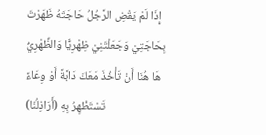إِذَا لَمْ يَقْضِ الرَّجُلُ حَاجَتَهُ ظَهَرْتَ بِحَاجَتِيْ وَجَعَلْتَنِيْ ظِهْرِيًّا وَالظِّهْرِيُّ هَا هُنَا أَنْ تَأْخُذَ مَعَكَ دَابَّةً أَوْ وِعَاءً تَسْتَظْهِرُ بِهِ (أَرَاذِلُنَا)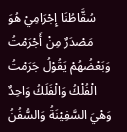سُقَّاطُنَا إِجْرَامِيْ هُوَ مَصْدَرٌ مِنْ أَجْرَمْتُ وَبَعْضُهُمْ يَقُوْلُ جَرَمْتُ الْفُلْكُ وَالْفَلَكُ وَاحِدٌ وَهْيَ السَّفِيْنَةُ وَالسُّفُنُ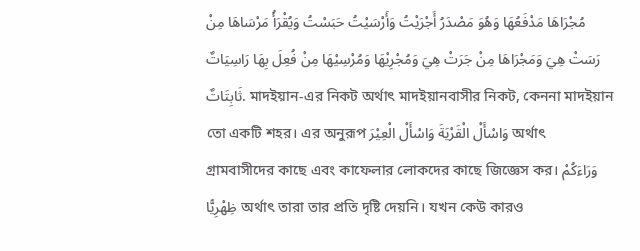مُجْرَاهَا مَدْفَعُهَا وَهُوَ مَصْدَرُ أَجْرَيْتُ وَأَرْسَيْتُ حَبَسْتُ وَيُقْرَأُ مَرْسَاهَا مِنْ رَسَتْ هِيَ وَمَجْرَاهَا مِنْ جَرَتْ هِيَ وَمُجْرِيْهَا وَمُرْسِيْهَا مِنْ فُعِلَ بِهَا رَاسِيَاتٌ ثَابِتَاتٌ. মাদইয়ান-এর নিকট অর্থাৎ মাদইয়ানবাসীর নিকট, কেননা মাদইয়ান তো একটি শহর। এর অনুরূপ وَاسْأَلْ الْقَرْيَةَ وَاسْأَلْ الْعِيْرَ অর্থাৎ গ্রামবাসীদের কাছে এবং কাফেলার লোকদের কাছে জিজ্ঞেস কর। وَرَاءَكُمْ ظِهْرِيًّا অর্থাৎ তারা তার প্রতি দৃষ্টি দেয়নি। যখন কেউ কারও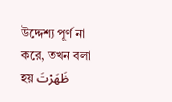উদ্দেশ্য পূর্ণ না করে, তখন বলা হয় ظَهَرْتَ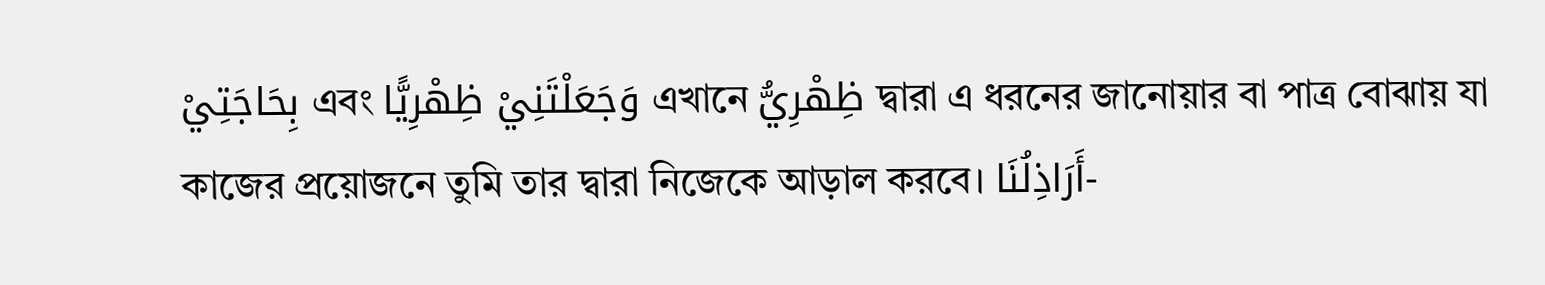بِحَاجَتِيْ এবং وَجَعَلْتَنِيْ ظِهْرِيًّا এখানে ظِهْرِيُّ দ্বারা এ ধরনের জানোয়ার বা পাত্র বোঝায় যা কাজের প্রয়োজনে তুমি তার দ্বারা নিজেকে আড়াল করবে। أَرَاذِلُنَا-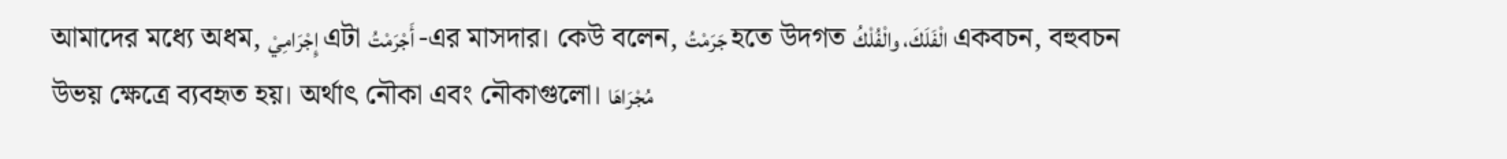আমাদের মধ্যে অধম, إِجْرَامِيْ এটা أَجْرَمْتُ -এর মাসদার। কেউ বলেন, جَرَمْتُ হতে উদগত الْفَلَكَ، والْفُلْكُ একবচন, বহুবচন উভয় ক্ষেত্রে ব্যবহৃত হয়। অর্থাৎ নৌকা এবং নৌকাগুলো। مُجْرَاهَا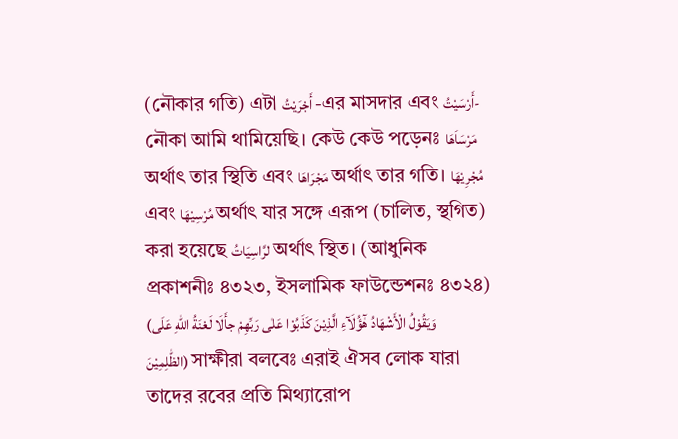(নৌকার গতি) এটা أَجْرَيْتُ -এর মাসদার এবং أَرْسَيْتُ-নৌকা আমি থামিয়েছি। কেউ কেউ পড়েনঃ مَرْسَاَهَا অর্থাৎ তার স্থিতি এবং مَجْرَاهَا অর্থাৎ তার গতি। مُجْرِيْهَا এবং مُرْسِيْهَا অর্থাৎ যার সঙ্গে এরূপ (চালিত, স্থগিত) করা হয়েছে لرَّاسِيَاتُ অর্থাৎ স্থিত। (আধুনিক প্রকাশনীঃ ৪৩২৩, ইসলামিক ফাউন্ডেশনঃ ৪৩২৪) (وَيَقُوْلُ الْأَشْهَادُ هٰٓؤُلَآءِ الَّذِيْنَ كَذَبُوْا عَلٰى رَبِّهِمْ جأَلَا لَعْنَةُ اللهِ عَلَى الظّٰلِمِيْنَ) সাক্ষীরা বলবেঃ এরাই ঐসব লোক যারা তাদের রবের প্রতি মিথ্যারোপ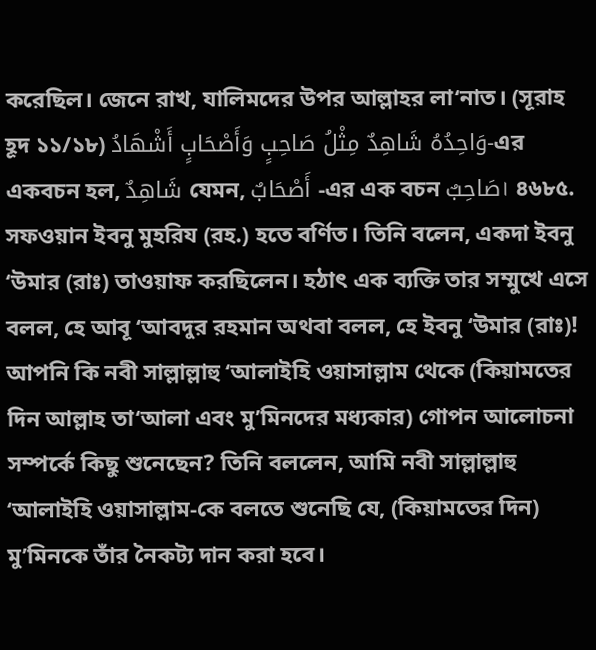করেছিল। জেনে রাখ, যালিমদের উপর আল্লাহর লা‘নাত। (সূরাহ হূদ ১১/১৮) وَاحِدُهُ شَاهِدٌ مِثْلُ صَاحِبٍ وَأَصْحَابٍ أَشْهَادُ-এর একবচন হল, شَاهِدٌ যেমন, أَصْحَابٌ -এর এক বচন صَاحِبٌ। ৪৬৮৫. সফওয়ান ইবনু মুহরিয (রহ.) হতে বর্ণিত। তিনি বলেন, একদা ইবনু ‘উমার (রাঃ) তাওয়াফ করছিলেন। হঠাৎ এক ব্যক্তি তার সম্মুখে এসে বলল, হে আবূ ‘আবদুর রহমান অথবা বলল, হে ইবনু ‘উমার (রাঃ)! আপনি কি নবী সাল্লাল্লাহু ‘আলাইহি ওয়াসাল্লাম থেকে (কিয়ামতের দিন আল্লাহ তা‘আলা এবং মু’মিনদের মধ্যকার) গোপন আলোচনা সম্পর্কে কিছু শুনেছেন? তিনি বললেন, আমি নবী সাল্লাল্লাহু ‘আলাইহি ওয়াসাল্লাম-কে বলতে শুনেছি যে, (কিয়ামতের দিন) মু’মিনকে তাঁর নৈকট্য দান করা হবে।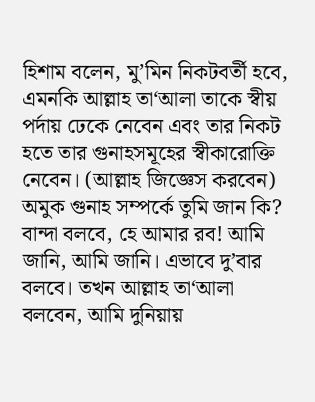হিশাম বলেন, মু’মিন নিকটবর্তী হবে, এমনকি আল্লাহ তা‘আলা তাকে স্বীয় পর্দায় ঢেকে নেবেন এবং তার নিকট হতে তার গুনাহসমূহের স্বীকারোক্তি নেবেন। (আল্লাহ জিজ্ঞেস করবেন) অমুক গুনাহ সম্পর্কে তুমি জান কি? বান্দা বলবে, হে আমার রব! আমি জানি, আমি জানি। এভাবে দু’বার বলবে। তখন আল্লাহ তা‘আলা বলবেন, আমি দুনিয়ায়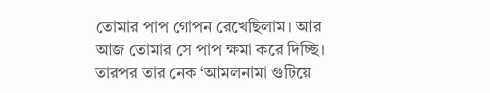তোমার পাপ গোপন রেখেছিলাম। আর আজ তোমার সে পাপ ক্ষমা করে দিচ্ছি। তারপর তার নেক ‘আমলনামা গুটিয়ে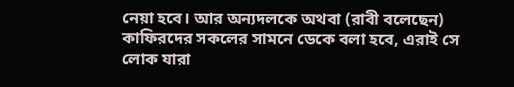নেয়া হবে। আর অন্যদলকে অথবা (রাবী বলেছেন) কাফিরদের সকলের সামনে ডেকে বলা হবে, এরাই সে লোক যারা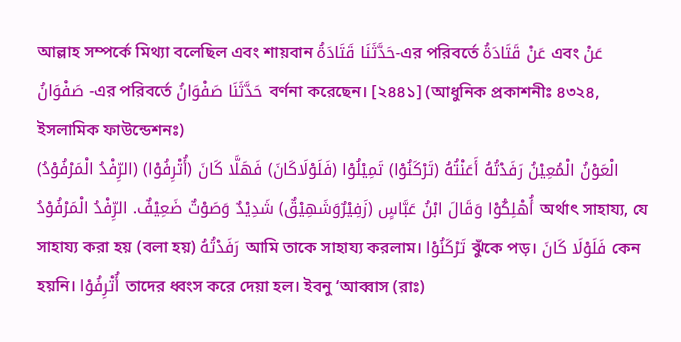আল্লাহ সম্পর্কে মিথ্যা বলেছিল এবং শায়বান حَدَّثَنَا قَتَادَةُ-এর পরিবর্তে عَنْ قَتَادَةُ এবং عَنْ صَفْوَانُ -এর পরিবর্তে حَدَّثَنَا صَفْوَانُ বর্ণনা করেছেন। [২৪৪১] (আধুনিক প্রকাশনীঃ ৪৩২৪, ইসলামিক ফাউন্ডেশনঃ)
(الرِّفْدُ الْمَرْفُوْدُ) الْعَوْنُ الْمُعِيْنُ رَفَدْتُهُ أَعَنْتُهُ (تَرْكَنُوْا) تَمِيْلُوْا (فَلَوْلَاكَانَ) فَهَلَّا كَانَ (أُتْرِفُوْا) أُهْلِكُوْا وَقَالَ ابْنُ عَبَّاسٍ (زَفِيْرٌوَشَهِيْقٌ) شَدِيْدٌ وَصَوْتٌ ضَعِيْفٌ. الرِّفْدُ الْمَرْفُوْدُ অর্থাৎ সাহায্য, যে সাহায্য করা হয় (বলা হয়) رَفَدْتُهُ আমি তাকে সাহায্য করলাম। تَرْكَنُوْا ঝুঁকে পড়। فَلَوْلَا كَانَ কেন হয়নি। أُتْرِفُوْا তাদের ধ্বংস করে দেয়া হল। ইবনু ‘আব্বাস (রাঃ)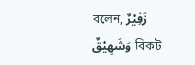বলেন, زَفِيْرٌ وَشَهِيْقٌ বিকট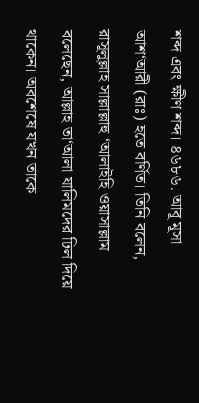শব্দ এবং ক্ষীণ শব্দ। ৪৬৮৬. আবূ মূসা আশ‘আরী (রাঃ) হতে বর্ণিত। তিনি বলেন, রাসূলুল্লাহ সাল্লাল্লাহু ‘আলাইহি ওয়াসাল্লাম বলেছেন, আল্লাহ তা‘আলা যালিমদের ঢিল দিয়ে থাকেন। অবশেষে যখন তাকে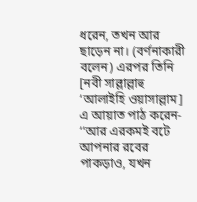ধরেন, তখন আর ছাড়েন না। (বর্ণনাকারী বলেন) এরপর তিনি [নবী সাল্লাল্লাহু ‘আলাইহি ওয়াসাল্লাম] এ আয়াত পাঠ করেন- ‘‘আর এরকমই বটে আপনার রবের পাকড়াও, যখন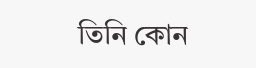তিনি কোন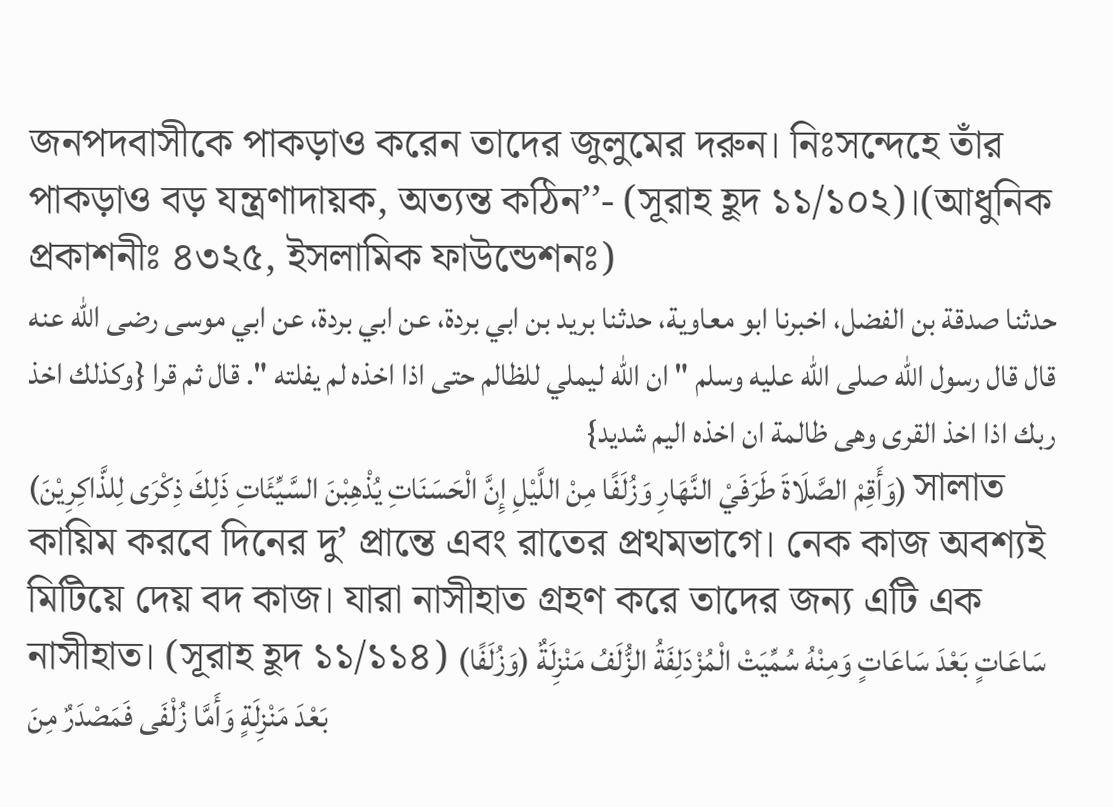জনপদবাসীকে পাকড়াও করেন তাদের জুলুমের দরুন। নিঃসন্দেহে তাঁর পাকড়াও বড় যন্ত্রণাদায়ক, অত্যন্ত কঠিন’’- (সূরাহ হূদ ১১/১০২)।(আধুনিক প্রকাশনীঃ ৪৩২৫, ইসলামিক ফাউন্ডেশনঃ)
حدثنا صدقة بن الفضل، اخبرنا ابو معاوية، حدثنا بريد بن ابي بردة، عن ابي بردة، عن ابي موسى رضى الله عنه قال قال رسول الله صلى الله عليه وسلم " ان الله ليملي للظالم حتى اذا اخذه لم يفلته ". قال ثم قرا {وكذلك اخذ ربك اذا اخذ القرى وهى ظالمة ان اخذه اليم شديد}
(وَأَقِمْ الصَّلَاةَ طَرَفَيْ النَّهَارِ وَزُلَفًا مِنْ اللَّيْلِ إِنَّ الْحَسَنَاتِ يُذْهِبْنَ السَّيِّئَاتِ ذَلِكَ ذِكْرَى لِلذَّاكِرِيْنَ) সালাত কায়িম করবে দিনের দু’ প্রান্তে এবং রাতের প্রথমভাগে। নেক কাজ অবশ্যই মিটিয়ে দেয় বদ কাজ। যারা নাসীহাত গ্রহণ করে তাদের জন্য এটি এক নাসীহাত। (সূরাহ হূদ ১১/১১৪) (وَزُلَفًا) سَاعَاتٍ بَعْدَ سَاعَاتٍ وَمِنْهُ سُمِّيَتْ الْمُزْدَلِفَةُ الزُّلَفُ مَنْزِلَةٌ بَعْدَ مَنْزِلَةٍ وَأَمَّا زُلْفَى فَمَصْدَرٌ مِنَ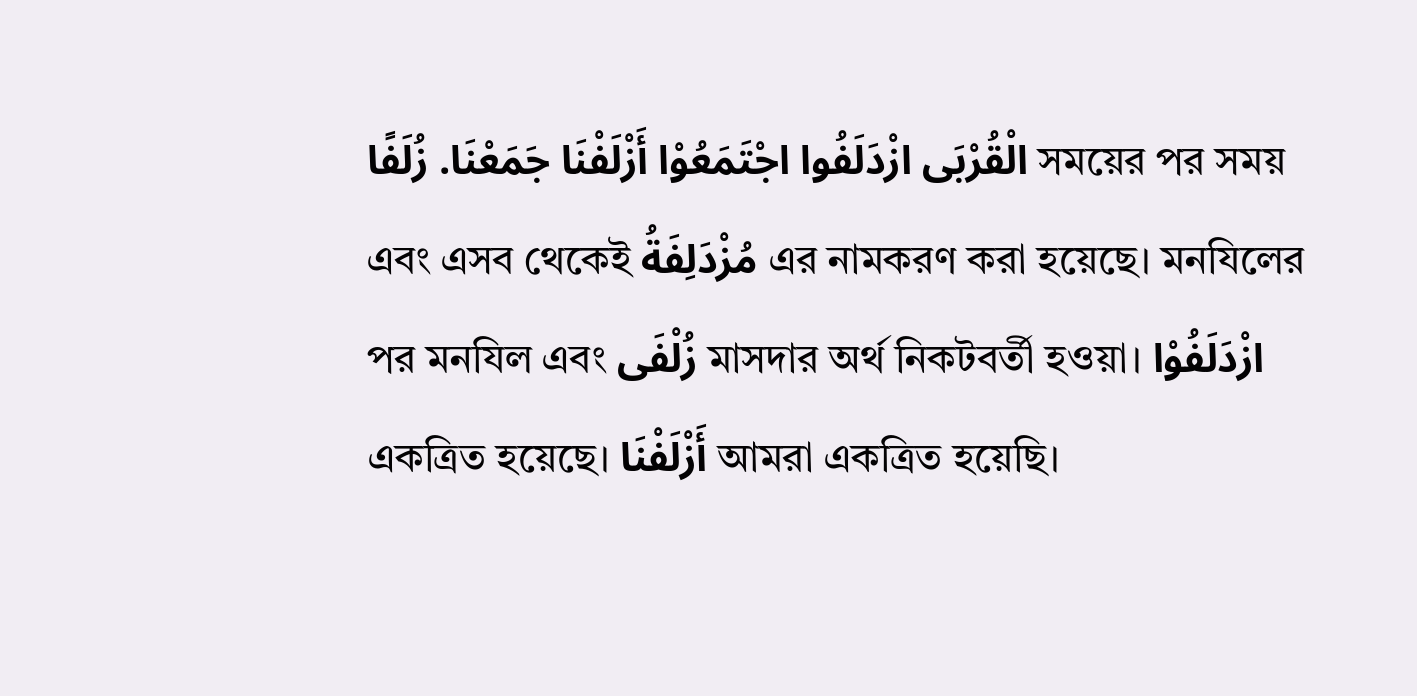الْقُرْبَى ازْدَلَفُوا اجْتَمَعُوْا أَزْلَفْنَا جَمَعْنَا. زُلَفًا সময়ের পর সময় এবং এসব থেকেই مُزْدَلِفَةُ এর নামকরণ করা হয়েছে। মনযিলের পর মনযিল এবং زُلْفَى মাসদার অর্থ নিকটবর্তী হওয়া। ازْدَلَفُوْا একত্রিত হয়েছে। أَزْلَفْنَا আমরা একত্রিত হয়েছি।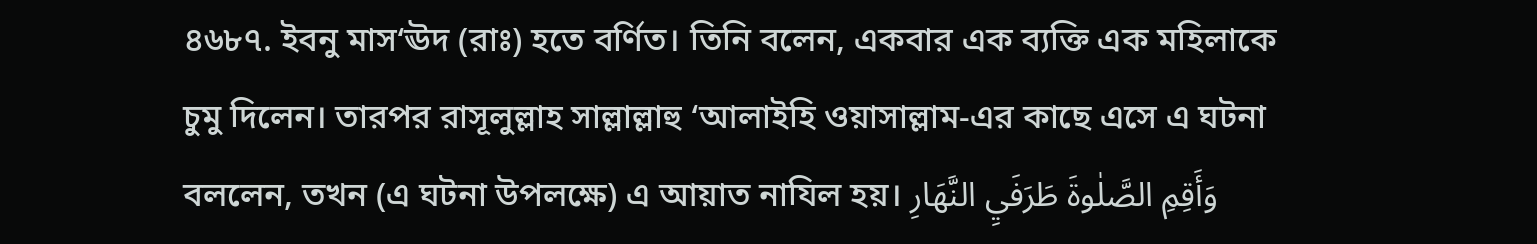৪৬৮৭. ইবনু মাস‘ঊদ (রাঃ) হতে বর্ণিত। তিনি বলেন, একবার এক ব্যক্তি এক মহিলাকে চুমু দিলেন। তারপর রাসূলুল্লাহ সাল্লাল্লাহু ‘আলাইহি ওয়াসাল্লাম-এর কাছে এসে এ ঘটনা বললেন, তখন (এ ঘটনা উপলক্ষে) এ আয়াত নাযিল হয়। وَأَقِمِ الصَّلٰوةَ طَرَفَيِ النَّهَارِ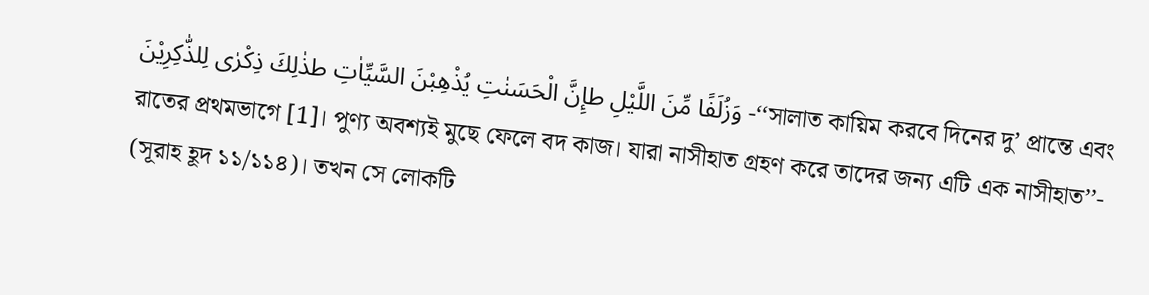وَزُلَفًا مِّنَ اللَّيْلِ طإِنَّ الْحَسَنٰتِ يُذْهِبْنَ السَّيِّاٰتِ طذٰلِكَ ذِكْرٰى لِلذّٰكِرِيْنَ -‘‘সালাত কায়িম করবে দিনের দু’ প্রান্তে এবং রাতের প্রথমভাগে [1]। পুণ্য অবশ্যই মুছে ফেলে বদ কাজ। যারা নাসীহাত গ্রহণ করে তাদের জন্য এটি এক নাসীহাত’’- (সূরাহ হূদ ১১/১১৪)। তখন সে লোকটি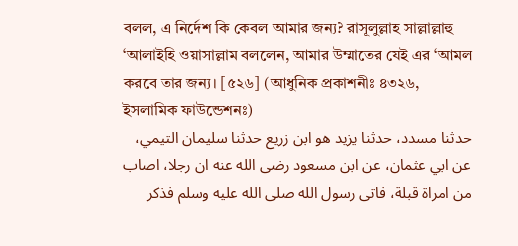বলল, এ নির্দেশ কি কেবল আমার জন্য? রাসূলুল্লাহ সাল্লাল্লাহু ‘আলাইহি ওয়াসাল্লাম বললেন, আমার উম্মাতের যেই এর ‘আমল করবে তার জন্য। [৫২৬] (আধুনিক প্রকাশনীঃ ৪৩২৬, ইসলামিক ফাউন্ডেশনঃ)
حدثنا مسدد، حدثنا يزيد هو ابن زريع حدثنا سليمان التيمي، عن ابي عثمان، عن ابن مسعود رضى الله عنه ان رجلا، اصاب من امراة قبلة، فاتى رسول الله صلى الله عليه وسلم فذكر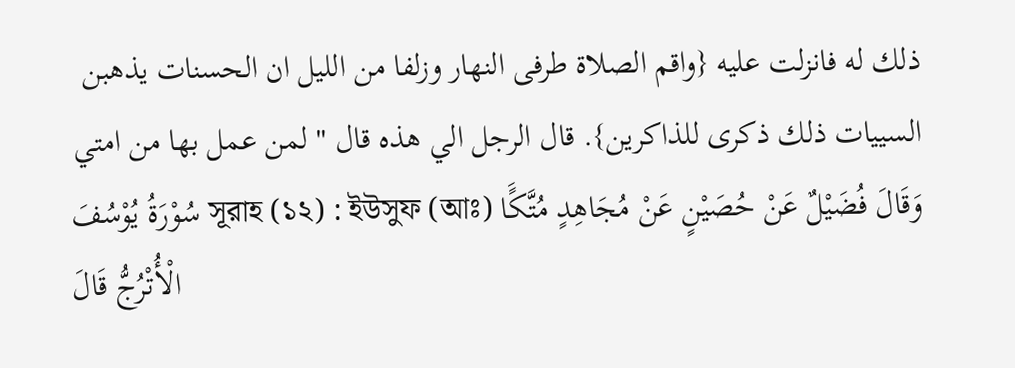ذلك له فانزلت عليه {واقم الصلاة طرفى النهار وزلفا من الليل ان الحسنات يذهبن السييات ذلك ذكرى للذاكرين}. قال الرجل الي هذه قال " لمن عمل بها من امتي
سُوْرَةُ يُوْسُفَ সূরাহ (১২) : ইউসুফ (আঃ) وَقَالَ فُضَيْلٌ عَنْ حُصَيْنٍ عَنْ مُجَاهِدٍ مُتَّكًَا الْأُتْرُجُّ قَالَ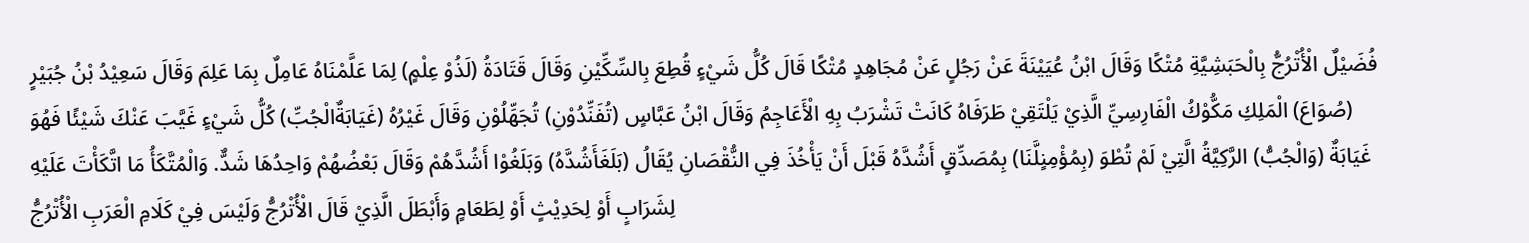فُضَيْلٌ الْأُتْرُجُّ بِالْحَبَشِيَّةِ مُتْكًا وَقَالَ ابْنُ عُيَيْنَةَ عَنْ رَجُلٍ عَنْ مُجَاهِدٍ مُتْكًا قَالَ كُلُّ شَيْءٍ قُطِعَ بِالسِّكِّيْنِ وَقَالَ قَتَادَةُ (لَذُوْ عِلْمٍ) لِمَا عَلَّمْنَاهُ عَامِلٌ بِمَا عَلِمَ وَقَالَ سَعِيْدُ بْنُ جُبَيْرٍ (صُوَاعَ) الْمَلِكِ مَكُّوْكُ الْفَارِسِيِّ الَّذِيْ يَلْتَقِيْ طَرَفَاهُ كَانَتْ تَشْرَبُ بِهِ الْأَعَاجِمُ وَقَالَ ابْنُ عَبَّاسٍ (تُفَنِّدُوْنِ) تُجَهِّلُوْنِ وَقَالَ غَيْرُهُ (غَيَابَةٌالْجُبِّ) كُلُّ شَيْءٍ غَيَّبَ عَنْكَ شَيْئًا فَهُوَ غَيَابَةٌ (وَالْجُبُّ) الرَّكِيَّةُ الَّتِيْ لَمْ تُطْوَ (بِمُؤْمِنٍلَّنَا) بِمُصَدِّقٍ أَشُدَّهُ قَبْلَ أَنْ يَأْخُذَ فِي النُّقْصَانِ يُقَالُ (بَلَغَأَشُدَّهُ) وَبَلَغُوْا أَشُدَّهُمْ وَقَالَ بَعْضُهُمْ وَاحِدُهَا شَدٌّ. وَالْمُتَّكَأُ مَا اتَّكَأْتَ عَلَيْهِ لِشَرَابٍ أَوْ لِحَدِيْثٍ أَوْ لِطَعَامٍ وَأَبْطَلَ الَّذِيْ قَالَ الْأُتْرُجُّ وَلَيْسَ فِيْ كَلَامِ الْعَرَبِ الْأُتْرُجُّ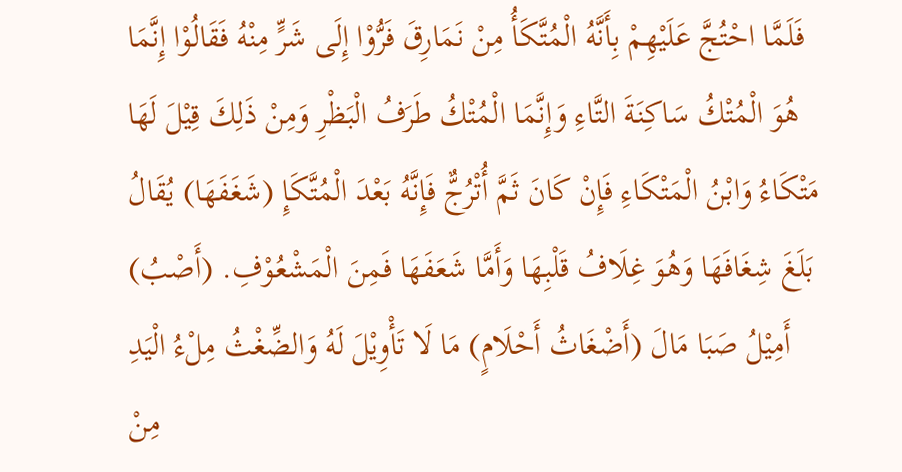فَلَمَّا احْتُجَّ عَلَيْهِمْ بِأَنَّهُ الْمُتَّكَأُ مِنْ نَمَارِقَ فَرُّوْا إِلَى شَرٍّ مِنْهُ فَقَالُوْا إِنَّمَا هُوَ الْمُتْكُ سَاكِنَةَ التَّاءِ وَإِنَّمَا الْمُتْكُ طَرَفُ الْبَظْرِ وَمِنْ ذَلِكَ قِيْلَ لَهَا مَتْكَاءُ وَابْنُ الْمَتْكَاءِ فَإِنْ كَانَ ثَمَّ أُتْرُجٌّ فَإِنَّهُ بَعْدَ الْمُتَّكَإِ (شَغَفَهَا) يُقَالُ بَلَغَ شِغَافَهَا وَهُوَ غِلَافُ قَلْبِهَا وَأَمَّا شَعَفَهَا فَمِنَ الْمَشْعُوْفِ. (أَصْبُ) أَمِيْلُ صَبَا مَالَ (أَضْغَاثُ أَحْلَامٍ) مَا لَا تَأْوِيْلَ لَهُ وَالضِّغْثُ مِلْءُ الْيَدِ مِنْ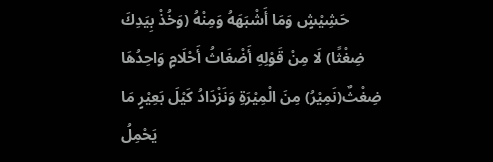حَشِيْشٍ وَمَا أَشْبَهَهُ وَمِنْهُ (وَخُذْ بِيَدِكَ ضِغْثًا) لَا مِنْ قَوْلِهِ أَضْغَاثُ أَحْلَامٍ وَاحِدُهَا ضِغْثٌ(نَمِيْرُ) مِنَ الْمِيْرَةِ وَنَزْدَادُ كَيْلَ بَعِيْرٍ مَا يَحْمِلُ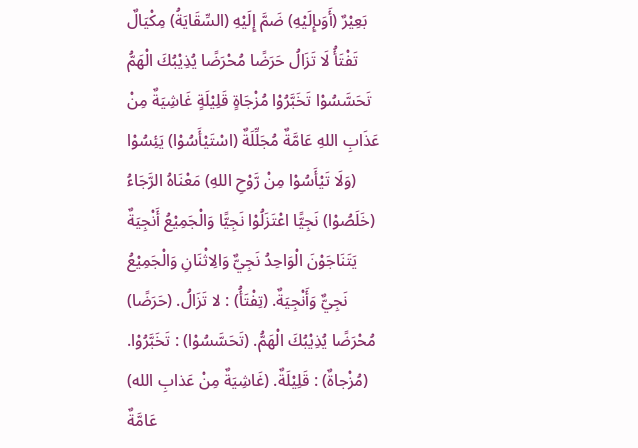بَعِيْرٌ (أَوَىإِلَيْهِ) ضَمَّ إِلَيْهِ (السِّقَايَةُ) مِكْيَالٌ تَفْتَأُ لَا تَزَالُ حَرَضًا مُحْرَضًا يُذِيْبُكَ الْهَمُّ تَحَسَّسُوْا تَخَبَّرُوْا مُزْجَاةٍ قَلِيْلَةٍ غَاشِيَةٌ مِنْ عَذَابِ اللهِ عَامَّةٌ مُجَلِّلَةٌ (اسْتَيْأَسُوْا) يَئِسُوْا (وَلَا تَيْأَسُوْا مِنْ رَّوْحِ اللهِ) مَعْنَاهُ الرَّجَاءُ (خَلَصُوْا) نَجِيًّا اعْتَزَلُوْا نَجِيًّا وَالْجَمِيْعُ أَنْجِيَةٌ يَتَنَاجَوْنَ الْوَاحِدُ نَجِيٌّ وَالِاثْنَانِ وَالْجَمِيْعُ نَجِيٌّ وَأَنْجِيَةٌ. (تِفْتَأُ) : لا تَزَالُ. (حَرَضًا) مُحْرَضًا يُذِيْبُكَ الْهَمُّ. (تَحَسَّسُوْا) : تَخَبَّرُوْا. (مُزْجاةٌ) : قَلِيْلَةٌ. (غَاشِيَةٌ مِنْ عَذابِ الله) عَامَّةٌ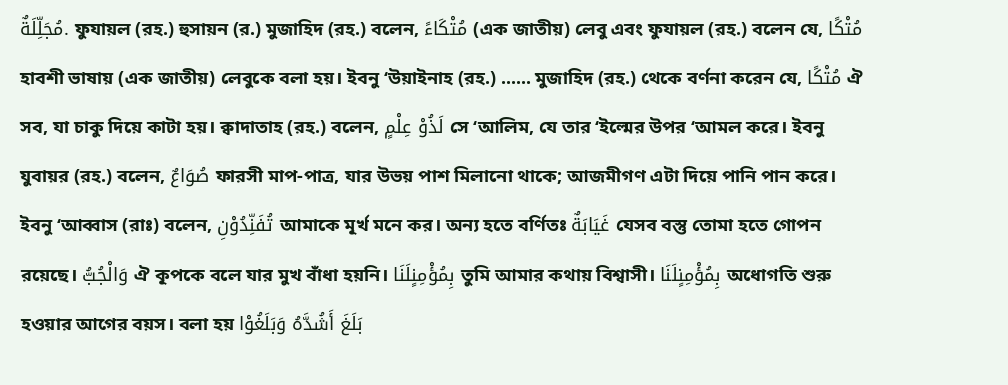مُجَلِّلَةٌ. ফুযায়ল (রহ.) হুসায়ন (র.) মুজাহিদ (রহ.) বলেন, مُتْكَاءً (এক জাতীয়) লেবু এবং ফুযায়ল (রহ.) বলেন যে, مُتْكًا হাবশী ভাষায় (এক জাতীয়) লেবুকে বলা হয়। ইবনু ‘উয়াইনাহ (রহ.) ...... মুজাহিদ (রহ.) থেকে বর্ণনা করেন যে, مُتْكًا ঐ সব, যা চাকু দিয়ে কাটা হয়। ক্বাদাতাহ (রহ.) বলেন, لَذُوْ عِلْمٍ সে ‘আলিম, যে তার ‘ইল্মের উপর ‘আমল করে। ইবনু যুবায়র (রহ.) বলেন, صُوَاعٌ ফারসী মাপ-পাত্র, যার উভয় পাশ মিলানো থাকে; আজমীগণ এটা দিয়ে পানি পান করে। ইবনু ‘আব্বাস (রাঃ) বলেন, تُفَنِّدُوْنِ আমাকে মূর্খ মনে কর। অন্য হতে বর্ণিতঃ غَيَابَةٌ যেসব বস্তু তোমা হতে গোপন রয়েছে। وَالْجُبُّ ঐ কূপকে বলে যার মুখ বাঁধা হয়নি। بِمُؤْمِنٍلَنَا তুমি আমার কথায় বিশ্বাসী। بِمُؤْمِنٍلَنَا অধোগতি শুরু হওয়ার আগের বয়স। বলা হয় بَلَغَ أَشُدَّهُ وَبَلَغُوْا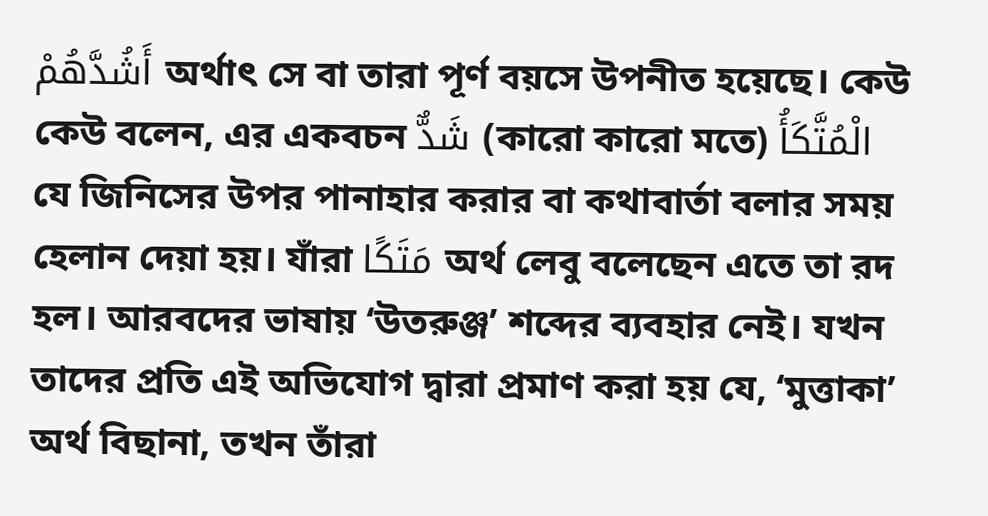أَشُدَّهُمْ অর্থাৎ সে বা তারা পূর্ণ বয়সে উপনীত হয়েছে। কেউ কেউ বলেন, এর একবচন شَدٌّ (কারো কারো মতে) الْمُتَّكَأُ যে জিনিসের উপর পানাহার করার বা কথাবার্তা বলার সময় হেলান দেয়া হয়। যাঁরা مَتَكًا অর্থ লেবু বলেছেন এতে তা রদ হল। আরবদের ভাষায় ‘উতরুঞ্জ’ শব্দের ব্যবহার নেই। যখন তাদের প্রতি এই অভিযোগ দ্বারা প্রমাণ করা হয় যে, ‘মুত্তাকা’ অর্থ বিছানা, তখন তাঁরা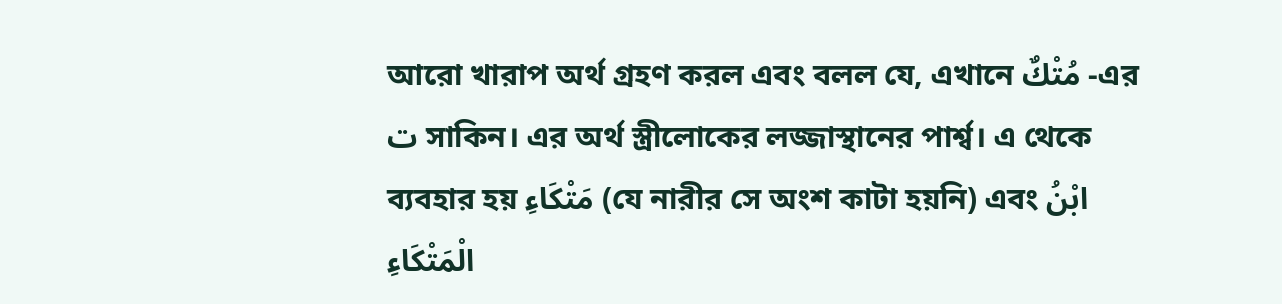আরো খারাপ অর্থ গ্রহণ করল এবং বলল যে, এখানে مُتْكٌ -এর ت সাকিন। এর অর্থ স্ত্রীলোকের লজ্জাস্থানের পার্শ্ব। এ থেকে ব্যবহার হয় مَتْكَاءِ (যে নারীর সে অংশ কাটা হয়নি) এবং ابْنُ الْمَتْكَاءِ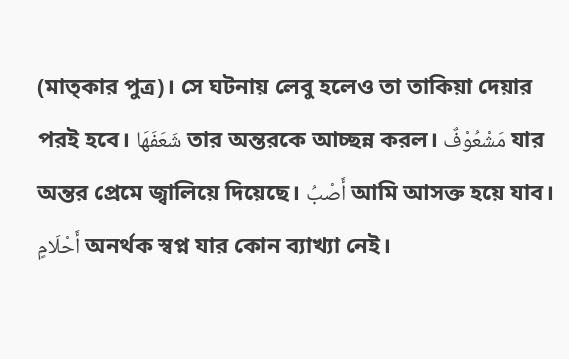(মাত্কার পুত্র)। সে ঘটনায় লেবু হলেও তা তাকিয়া দেয়ার পরই হবে। شَعَفَهَا তার অন্তরকে আচ্ছন্ন করল। مَشْعُوْفٌ যার অন্তর প্রেমে জ্বালিয়ে দিয়েছে। أَصْبُ আমি আসক্ত হয়ে যাব। أَحْلَامٍ অনর্থক স্বপ্ন যার কোন ব্যাখ্যা নেই।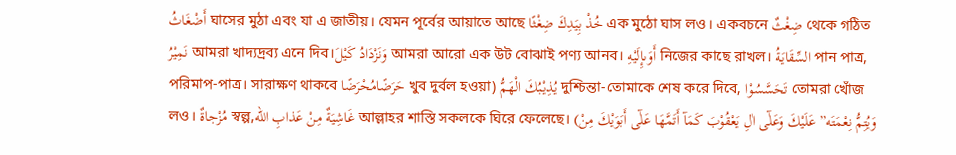أَضْغَاثُ ঘাসের মুঠা এবং যা এ জাতীয়। যেমন পূর্বের আয়াতে আছে خُذْ بِيَدِكَ ضِغْثًا এক মুঠো ঘাস লও। একবচনে ضِغْثٌ থেকে গঠিত نَمِيْرُ আমরা খাদ্যদ্রব্য এনে দিব।وَنَزْدَادُ كَيْلَ আমরা আরো এক উট বোঝাই পণ্য আনব। أَوَىإِلَيْهِ নিজের কাছে রাখল। السِّقَايَةُ পান পাত্র, পরিমাপ-পাত্র। সারাক্ষণ থাকবে حَرَضًامُحْرَضًا খুব দুর্বল হওয়া) يُذِيْبُكَ الْهَمُّ দুশ্চিন্তা-তোমাকে শেষ করে দিবে, تَحَسَّسُوْا তোমরা খোঁজ লও। مُزْجاةٌ স্বল্প,غَاشِيَةٌ مِنْ عَذابِ الله আল্লাহর শাস্তি সকলকে ঘিরে ফেলেছে। (وَيُتِمُّ نِعْمَتَه” عَلَيْكَ وَعَلٰٓى اٰلِ يَعْقُوْبَ كَمَآ أَتَمَّهَا عَلٰٓى أَبَوَيْكَ مِنْ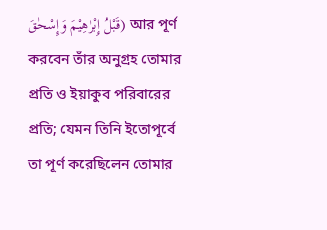قَبْلُ إِبْرٰهِيْمَ وَإِسْحٰقَ) আর পূর্ণ করবেন তাঁর অনুগ্রহ তোমার প্রতি ও ইয়াকুব পরিবারের প্রতি; যেমন তিনি ইতোপূর্বে তা পূর্ণ করেছিলেন তোমার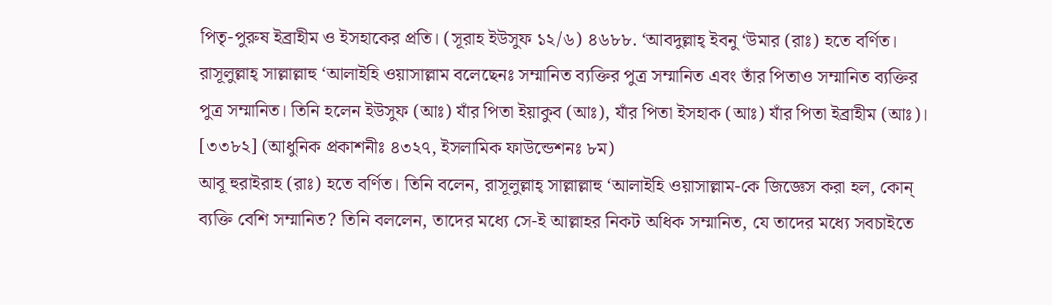পিতৃ-পুরুষ ইব্রাহীম ও ইসহাকের প্রতি। (সূরাহ ইউসুফ ১২/৬) ৪৬৮৮. ‘আবদুল্লাহ্ ইবনু ‘উমার (রাঃ) হতে বর্ণিত। রাসূলুল্লাহ্ সাল্লাল্লাহু ‘আলাইহি ওয়াসাল্লাম বলেছেনঃ সম্মানিত ব্যক্তির পুত্র সম্মানিত এবং তাঁর পিতাও সম্মানিত ব্যক্তির পুত্র সম্মানিত। তিনি হলেন ইউসুফ (আঃ) যাঁর পিতা ইয়াকুব (আঃ), যাঁর পিতা ইসহাক (আঃ) যাঁর পিতা ইব্রাহীম (আঃ)। [৩৩৮২] (আধুনিক প্রকাশনীঃ ৪৩২৭, ইসলামিক ফাউন্ডেশনঃ ৮ম)
আবূ হুরাইরাহ (রাঃ) হতে বর্ণিত। তিনি বলেন, রাসূলুল্লাহ্ সাল্লাল্লাহু ‘আলাইহি ওয়াসাল্লাম-কে জিজ্ঞেস করা হল, কোন্ ব্যক্তি বেশি সম্মানিত? তিনি বললেন, তাদের মধ্যে সে-ই আল্লাহর নিকট অধিক সম্মানিত, যে তাদের মধ্যে সবচাইতে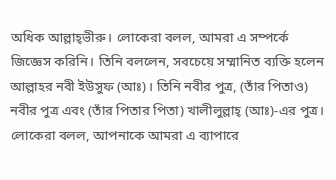অধিক আল্লাহ্ভীরু। লোকেরা বলল, আমরা এ সম্পর্কে জিজ্ঞেস করিনি। তিনি বললেন, সবচেয়ে সম্মানিত ব্যক্তি হলেন আল্লাহর নবী ইউসুফ (আঃ)। তিনি নবীর পুত্র, (তাঁর পিতাও) নবীর পুত্র এবং (তাঁর পিতার পিতা) খালীলুল্লাহ্ (আঃ)-এর পুত্র। লোকেরা বলল, আপনাকে আমরা এ ব্যাপারে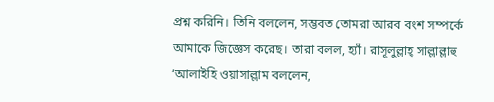প্রশ্ন করিনি। তিনি বললেন, সম্ভবত তোমরা আরব বংশ সম্পর্কে আমাকে জিজ্ঞেস করেছ। তারা বলল, হ্যাঁ। রাসূলুল্লাহ্ সাল্লাল্লাহু ‘আলাইহি ওয়াসাল্লাম বললেন,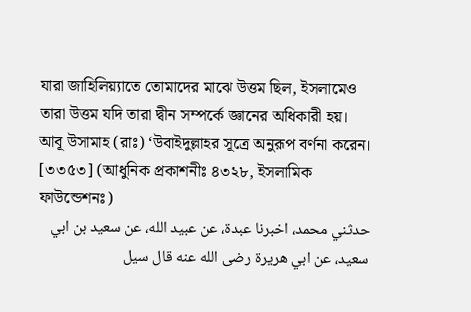যারা জাহিলিয়্যাতে তোমাদের মাঝে উত্তম ছিল, ইসলামেও তারা উত্তম যদি তারা দ্বীন সম্পর্কে জ্ঞানের অধিকারী হয়। আবূ উসামাহ (রাঃ) ‘উবাইদুল্লাহর সূত্রে অনুরূপ বর্ণনা করেন। [৩৩৫৩] (আধুনিক প্রকাশনীঃ ৪৩২৮, ইসলামিক ফাউন্ডেশনঃ)
حدثني محمد، اخبرنا عبدة، عن عبيد الله، عن سعيد بن ابي سعيد، عن ابي هريرة رضى الله عنه قال سيل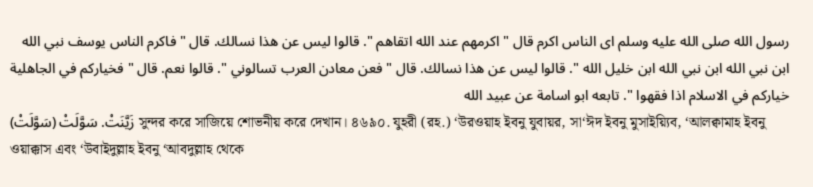رسول الله صلى الله عليه وسلم اى الناس اكرم قال " اكرمهم عند الله اتقاهم ". قالوا ليس عن هذا نسالك. قال " فاكرم الناس يوسف نبي الله ابن نبي الله ابن نبي الله ابن خليل الله ". قالوا ليس عن هذا نسالك. قال " فعن معادن العرب تسالوني ". قالوا نعم. قال " فخياركم في الجاهلية خياركم في الاسلام اذا فقهوا ". تابعه ابو اسامة عن عبيد الله
(سَوَّلَتْ) زَيَّنَتْ. سَوَّلَتْ সুন্দর করে সাজিয়ে শোভনীয় করে দেখান। ৪৬৯০. যুহরী (রহ.) ‘উরওয়াহ ইবনু যুবায়র, সা‘ঈদ ইবনু মুসাইয়্যিব, ‘আলক্বামাহ ইবনু ওয়াক্কাস এবং ‘উবাইদুল্লাহ ইবনু ‘আবদুল্লাহ থেকে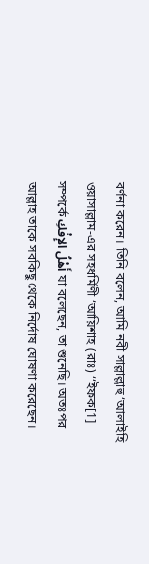বর্ণনা করেন। তিনি বলেন, আমি নবী সাল্লাল্লাহু ‘আলাইহি ওয়াসাল্লাম-এর সহধর্মিণী ‘আয়িশাহ (রাঃ) ‘‘ইফক[1] সম্পর্কে أَهْلُ الإِفْكِ যা বলেছেন, তা শুনেছি। অতঃপর আল্লাহ তাকে সবকিছু থেকে নির্দোষ ঘোষণা করেছেন।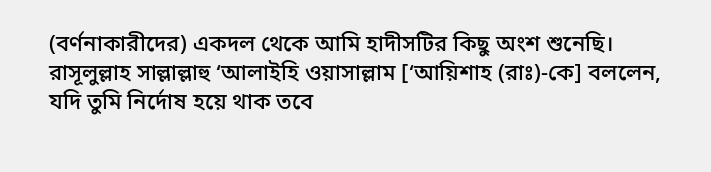(বর্ণনাকারীদের) একদল থেকে আমি হাদীসটির কিছু অংশ শুনেছি। রাসূলুল্লাহ সাল্লাল্লাহু ‘আলাইহি ওয়াসাল্লাম [‘আয়িশাহ (রাঃ)-কে] বললেন, যদি তুমি নির্দোষ হয়ে থাক তবে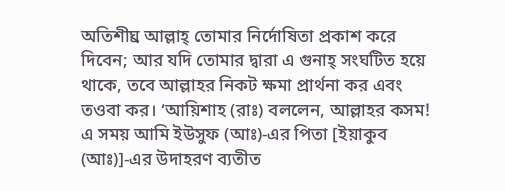অতিশীঘ্র আল্লাহ্ তোমার নির্দোষিতা প্রকাশ করে দিবেন; আর যদি তোমার দ্বারা এ গুনাহ্ সংঘটিত হয়ে থাকে, তবে আল্লাহর নিকট ক্ষমা প্রার্থনা কর এবং তওবা কর। ‘আয়িশাহ (রাঃ) বললেন, আল্লাহর কসম! এ সময় আমি ইউসুফ (আঃ)-এর পিতা [ইয়াকুব (আঃ)]-এর উদাহরণ ব্যতীত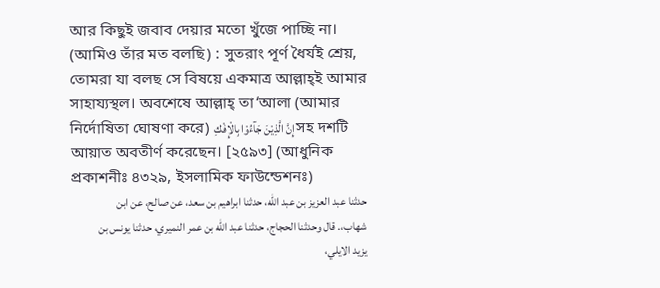আর কিছুই জবাব দেয়ার মতো খুঁজে পাচ্ছি না। (আমিও তাঁর মত বলছি) : সুতরাং পূর্ণ ধৈর্যই শ্রেয়, তোমরা যা বলছ সে বিষয়ে একমাত্র আল্লাহ্ই আমার সাহায্যস্থল। অবশেষে আল্লাহ্ তা‘আলা (আমার নির্দোষিতা ঘোষণা করে) إِنَّ الَّذِيْنَ جَآءُوْا بِالْإِفْكِ সহ দশটি আয়াত অবতীর্ণ করেছেন। [২৫৯৩] (আধুনিক প্রকাশনীঃ ৪৩২৯, ইসলামিক ফাউন্ডেশনঃ)
حدثنا عبد العزيز بن عبد الله، حدثنا ابراهيم بن سعد، عن صالح، عن ابن شهاب،. قال وحدثنا الحجاج، حدثنا عبد الله بن عمر النميري، حدثنا يونس بن يزيد الايلي،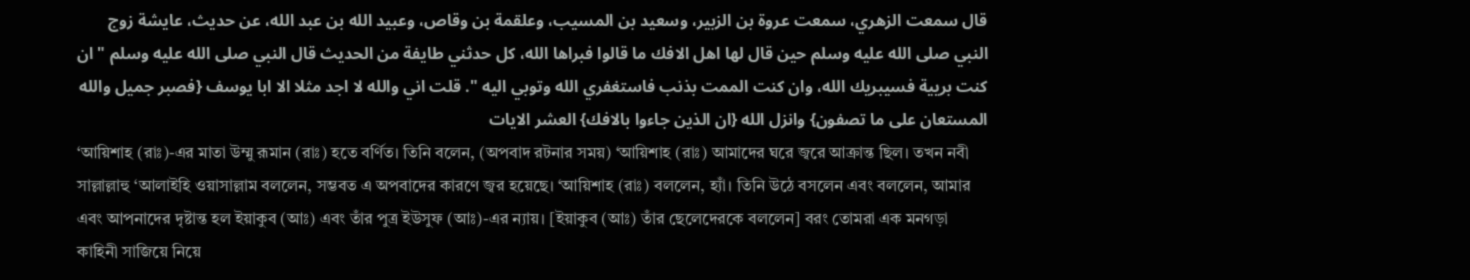قال سمعت الزهري، سمعت عروة بن الزبير، وسعيد بن المسيب، وعلقمة بن وقاص، وعبيد الله بن عبد الله، عن حديث، عايشة زوج النبي صلى الله عليه وسلم حين قال لها اهل الافك ما قالوا فبراها الله، كل حدثني طايفة من الحديث قال النبي صلى الله عليه وسلم " ان كنت بريية فسيبريك الله، وان كنت الممت بذنب فاستغفري الله وتوبي اليه ". قلت اني والله لا اجد مثلا الا ابا يوسف {فصبر جميل والله المستعان على ما تصفون} وانزل الله {ان الذين جاءوا بالافك} العشر الايات
‘আয়িশাহ (রাঃ)-এর মাতা উম্মু রূমান (রাঃ) হতে বর্ণিত। তিনি বলেন, (অপবাদ রটনার সময়) ‘আয়িশাহ (রাঃ) আমাদের ঘরে জ্বরে আক্রান্ত ছিল। তখন নবী সাল্লাল্লাহু ‘আলাইহি ওয়াসাল্লাম বললেন, সম্ভবত এ অপবাদের কারণে জ্বর হয়েছে। ‘আয়িশাহ (রাঃ) বললেন, হ্যাঁ। তিনি উঠে বসলেন এবং বললেন, আমার এবং আপনাদের দৃষ্টান্ত হল ইয়াকুব (আঃ) এবং তাঁর পুত্র ইউসুফ (আঃ)-এর ন্যায়। [ইয়াকুব (আঃ) তাঁর ছেলেদেরকে বললেন] বরং তোমরা এক মনগড়া কাহিনী সাজিয়ে নিয়ে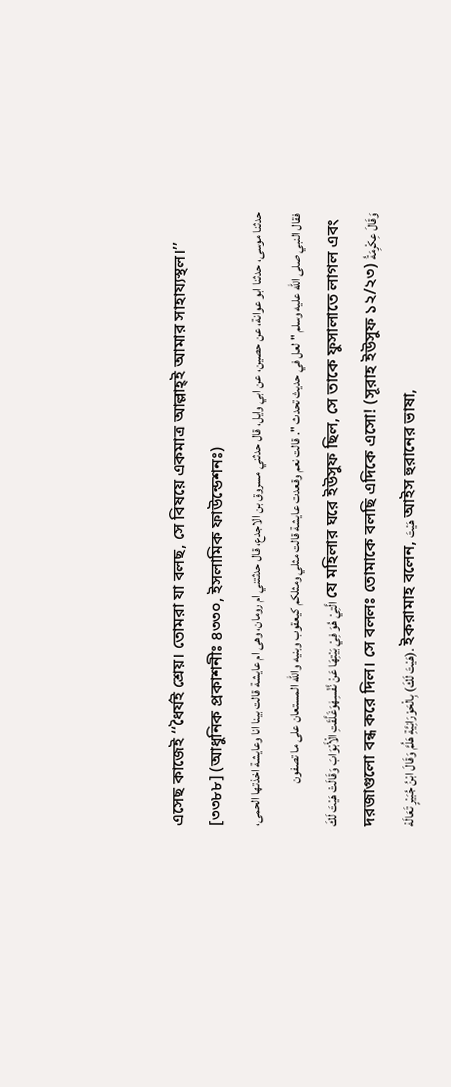এসেছ কাজেই ‘‘ধৈর্যই শ্রেয়। তোমরা যা বলছ, সে বিষয়ে একমাত্র আল্লাহ্ই আমার সাহায্যস্থল।’’ [৩৩৮৮] (আধুনিক প্রকাশনীঃ ৪৩৩০, ইসলামিক ফাউন্ডেশনঃ)
حدثنا موسى، حدثنا ابو عوانة، عن حصين، عن ابي وايل، قال حدثني مسروق بن الاجدع، قال حدثتني ام رومان، وهى ام عايشة قالت بينا انا وعايشة اخذتها الحمى، فقال النبي صلى الله عليه وسلم " لعل في حديث تحدث ". قالت نعم وقعدت عايشة قالت مثلي ومثلكم كيعقوب وبنيه والله المستعان على ما تصفون
الَّتِيْ هُوَ فِيْ بَيْتِهَا عَنْ نَّفْسِهٰوَغَلَّقَتِ الْأَبْوَابَ وَقَالَتْ هَيْتَ لَكَ যে মহিলার ঘরে ইউসুফ ছিল, সে তাকে ফুসালাতে লাগল এবং দরজাগুলো বন্ধ করে দিল। সে বললঃ তোমাকে বলছি এদিকে এসো! (সূরাহ ইউসুফ ১২/২৩) وَقَالَ عِكْرِمَةُ (هَيْتَ لَكَ) بِالْحَوْرَانِيَّةِ هَلُمَّ وَقَالَ ابْنُ جُبَيْرٍ تَعَالَهْ. ইকরামাহ বলেন, هَيْتَ আইস হুরানের ভাষা,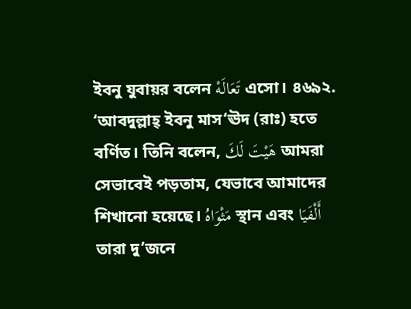ইবনু যুবায়র বলেন تَعَالَهْ এসো। ৪৬৯২. ‘আবদুল্লাহ্ ইবনু মাস‘ঊদ (রাঃ) হতে বর্ণিত। তিনি বলেন, هَيْتَ لَكَ আমরা সেভাবেই পড়তাম, যেভাবে আমাদের শিখানো হয়েছে। مَثْوَاهُ স্থান এবং أَلْفَيَا তারা দু’জনে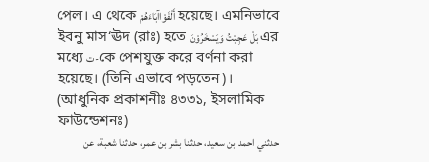পেল। এ থেকে أَلْفَوْاآبَاءَهُمْ হয়েছে। এমনিভাবে ইবনু মাস‘ঊদ (রাঃ) হতে بَلْ عَجِبْتُ وَيَسْخَرُوْنَ এর মধ্যে ت-কে পেশযুক্ত করে বর্ণনা করা হয়েছে। (তিনি এভাবে পড়তেন)। (আধুনিক প্রকাশনীঃ ৪৩৩১, ইসলামিক ফাউন্ডেশনঃ)
حدثني احمد بن سعيد، حدثنا بشر بن عمر، حدثنا شعبة، عن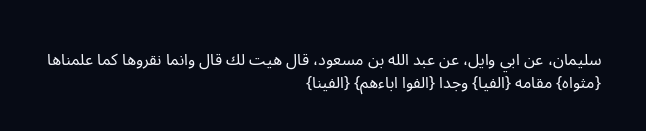سليمان، عن ابي وايل، عن عبد الله بن مسعود، قال هيت لك قال وانما نقروها كما علمناها {مثواه} مقامه {الفيا} وجدا {الفوا اباءهم} {الفينا}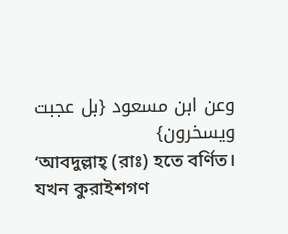وعن ابن مسعود {بل عجبت ويسخرون}
‘আবদুল্লাহ্ (রাঃ) হতে বর্ণিত। যখন কুরাইশগণ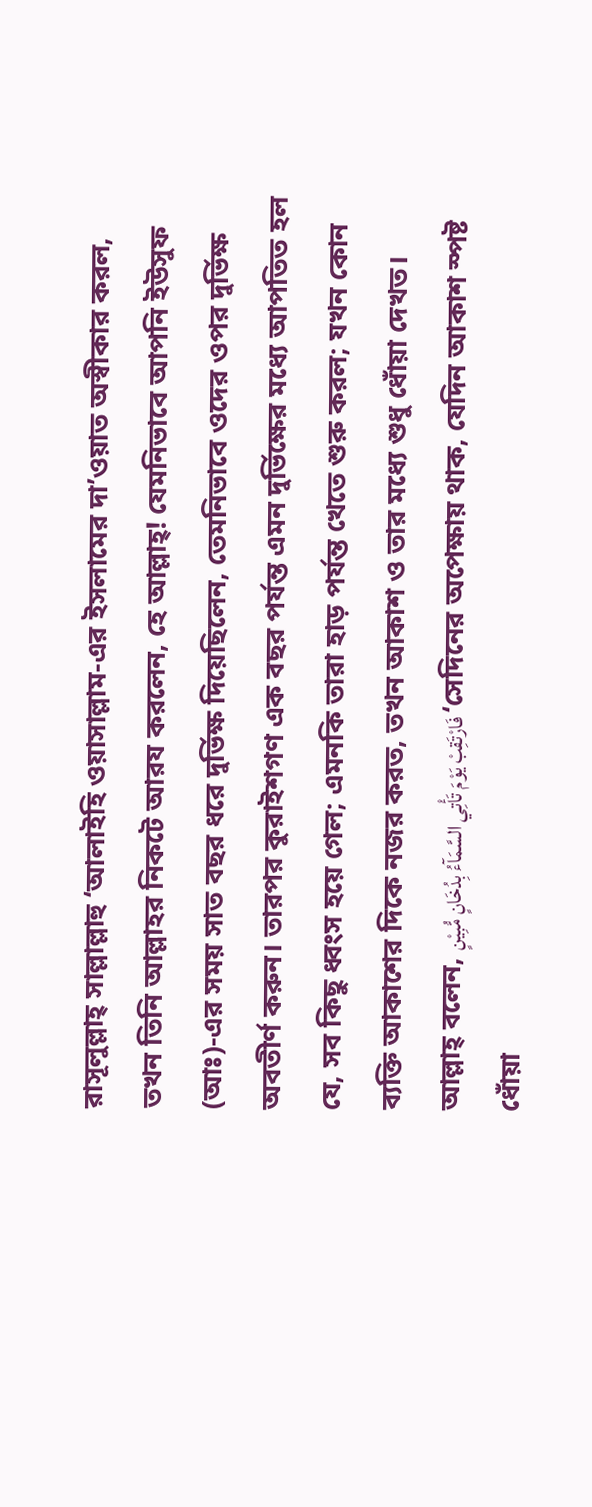রাসূলুল্লাহ্ সাল্লাল্লাহু ‘আলাইহি ওয়াসাল্লাম-এর ইসলামের দা’ওয়াত অস্বীকার করল, তখন তিনি আল্লাহর নিকটে আরয করলেন, হে আল্লাহ্! যেমনিভাবে আপনি ইউসুফ (আঃ)-এর সময় সাত বছর ধরে দুর্ভিক্ষ দিয়েছিলেন, তেমনিভাবে ওদের ওপর দুর্ভিক্ষ অবতীর্ণ করুন। তারপর কুরাইশগণ এক বছর পর্যন্ত এমন দুর্ভিক্ষের মধ্যে আপতিত হল যে, সব কিছু ধ্বংস হয়ে গেল; এমনকি তারা হাড় পর্যন্ত খেতে শুরু করল; যখন কোন ব্যক্তি আকাশের দিকে নজর করত, তখন আকাশ ও তার মধ্যে শুধু ধোঁয়া দেখত। আল্লাহ্ বলেন, فَارْتَقِبْ يَوْمَ تَأْتِي السَّمَآءُ بِدُخَانٍ مُّبِيْنٍ ‘সেদিনের অপেক্ষায় থাক, যেদিন আকাশ স্পষ্ট ধোঁয়া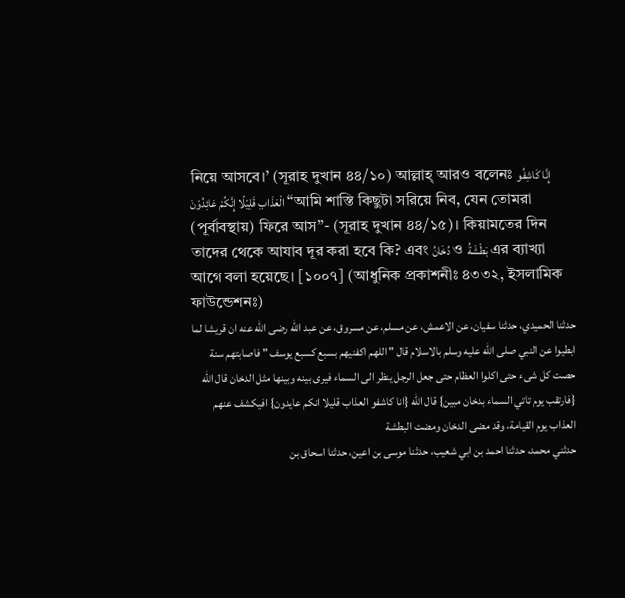নিয়ে আসবে।’ (সূরাহ দুখান ৪৪/১০) আল্লাহ্ আরও বলেনঃ إِنَّا كَاشِفُو الْعَذَابِ قَلِيْلًا إِنَّكُمْ عَائِدُوْنَ ‘‘আমি শাস্তি কিছুটা সরিয়ে নিব, যেন তোমরা (পূর্বাবস্থায়) ফিরে আস’’- (সূরাহ দুখান ৪৪/১৫)। কিয়ামতের দিন তাদের থেকে আযাব দূর করা হবে কি? এবং دُخَانُ ও بَطْشَةُ এর ব্যাখ্যা আগে বলা হয়েছে। [১০০৭] (আধুনিক প্রকাশনীঃ ৪৩৩২, ইসলামিক ফাউন্ডেশনঃ)
حدثنا الحميدي، حدثنا سفيان، عن الاعمش، عن مسلم، عن مسروق، عن عبد الله رضى الله عنه ان قريشا لما ابطيوا عن النبي صلى الله عليه وسلم بالاسلام قال " اللهم اكفنيهم بسبع كسبع يوسف " فاصابتهم سنة حصت كل شىء حتى اكلوا العظام حتى جعل الرجل ينظر الى السماء فيرى بينه وبينها مثل الدخان قال الله {فارتقب يوم تاتي السماء بدخان مبين} قال الله {انا كاشفو العذاب قليلا انكم عايدون} افيكشف عنهم العذاب يوم القيامة، وقد مضى الدخان ومضت البطشة
حدثني محمد، حدثنا احمد بن ابي شعيب، حدثنا موسى بن اعين، حدثنا اسحاق بن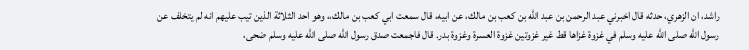راشد، ان الزهري، حدثه قال اخبرني عبد الرحمن بن عبد الله بن كعب بن مالك، عن ابيه، قال سمعت ابي كعب بن مالك،، وهو احد الثلاثة الذين تيب عليهم انه لم يتخلف عن رسول الله صلى الله عليه وسلم في غزوة غزاها قط غير غزوتين غزوة العسرة وغزوة بدر. قال فاجمعت صدق رسول الله صلى الله عليه وسلم ضحى،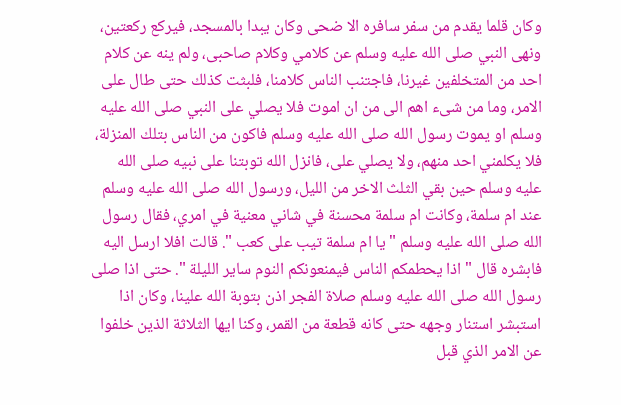وكان قلما يقدم من سفر سافره الا ضحى وكان يبدا بالمسجد، فيركع ركعتين، ونهى النبي صلى الله عليه وسلم عن كلامي وكلام صاحبى، ولم ينه عن كلام احد من المتخلفين غيرنا، فاجتنب الناس كلامنا، فلبثت كذلك حتى طال على الامر، وما من شىء اهم الى من ان اموت فلا يصلي على النبي صلى الله عليه وسلم او يموت رسول الله صلى الله عليه وسلم فاكون من الناس بتلك المنزلة، فلا يكلمني احد منهم، ولا يصلي على، فانزل الله توبتنا على نبيه صلى الله عليه وسلم حين بقي الثلث الاخر من الليل، ورسول الله صلى الله عليه وسلم عند ام سلمة، وكانت ام سلمة محسنة في شاني معنية في امري، فقال رسول الله صلى الله عليه وسلم " يا ام سلمة تيب على كعب ". قالت افلا ارسل اليه فابشره قال " اذا يحطمكم الناس فيمنعونكم النوم ساير الليلة ". حتى اذا صلى رسول الله صلى الله عليه وسلم صلاة الفجر اذن بتوبة الله علينا، وكان اذا استبشر استنار وجهه حتى كانه قطعة من القمر، وكنا ايها الثلاثة الذين خلفوا عن الامر الذي قبل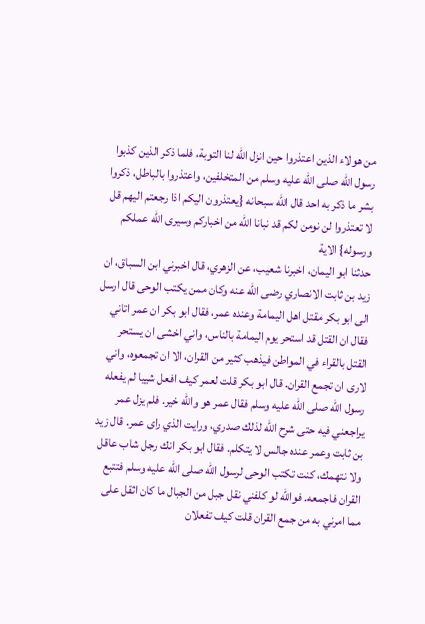من هولاء الذين اعتذروا حين انزل الله لنا التوبة، فلما ذكر الذين كذبوا رسول الله صلى الله عليه وسلم من المتخلفين، واعتذروا بالباطل، ذكروا بشر ما ذكر به احد قال الله سبحانه {يعتذرون اليكم اذا رجعتم اليهم قل لا تعتذروا لن نومن لكم قد نبانا الله من اخباركم وسيرى الله عملكم ورسوله} الاية
حدثنا ابو اليمان، اخبرنا شعيب، عن الزهري، قال اخبرني ابن السباق، ان زيد بن ثابت الانصاري رضى الله عنه وكان ممن يكتب الوحى قال ارسل الى ابو بكر مقتل اهل اليمامة وعنده عمر، فقال ابو بكر ان عمر اتاني فقال ان القتل قد استحر يوم اليمامة بالناس، واني اخشى ان يستحر القتل بالقراء في المواطن فيذهب كثير من القران، الا ان تجمعوه، واني لارى ان تجمع القران. قال ابو بكر قلت لعمر كيف افعل شييا لم يفعله رسول الله صلى الله عليه وسلم فقال عمر هو والله خير. فلم يزل عمر يراجعني فيه حتى شرح الله لذلك صدري، ورايت الذي راى عمر. قال زيد بن ثابت وعمر عنده جالس لا يتكلم. فقال ابو بكر انك رجل شاب عاقل ولا نتهمك، كنت تكتب الوحى لرسول الله صلى الله عليه وسلم فتتبع القران فاجمعه. فوالله لو كلفني نقل جبل من الجبال ما كان اثقل على مما امرني به من جمع القران قلت كيف تفعلان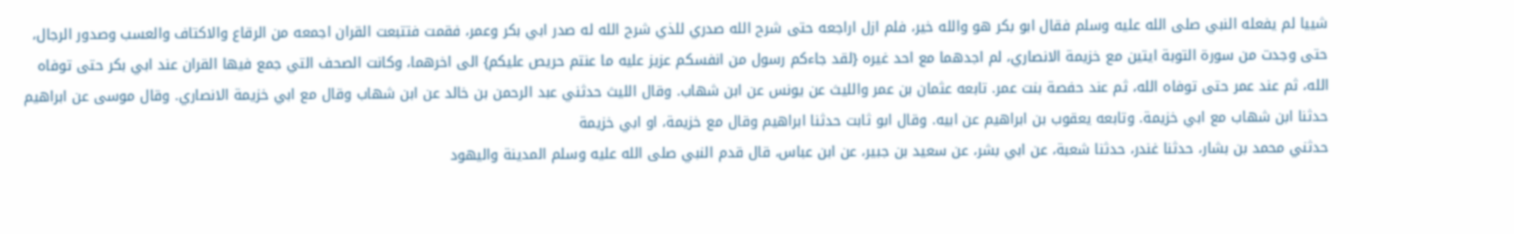شييا لم يفعله النبي صلى الله عليه وسلم فقال ابو بكر هو والله خير، فلم ازل اراجعه حتى شرح الله صدري للذي شرح الله له صدر ابي بكر وعمر، فقمت فتتبعت القران اجمعه من الرقاع والاكتاف والعسب وصدور الرجال، حتى وجدت من سورة التوبة ايتين مع خزيمة الانصاري، لم اجدهما مع احد غيره {لقد جاءكم رسول من انفسكم عزيز عليه ما عنتم حريص عليكم} الى اخرهما، وكانت الصحف التي جمع فيها القران عند ابي بكر حتى توفاه الله، ثم عند عمر حتى توفاه الله، ثم عند حفصة بنت عمر. تابعه عثمان بن عمر والليث عن يونس عن ابن شهاب. وقال الليث حدثني عبد الرحمن بن خالد عن ابن شهاب وقال مع ابي خزيمة الانصاري. وقال موسى عن ابراهيم حدثنا ابن شهاب مع ابي خزيمة. وتابعه يعقوب بن ابراهيم عن ابيه. وقال ابو ثابت حدثنا ابراهيم وقال مع خزيمة، او ابي خزيمة
حدثني محمد بن بشار، حدثنا غندر، حدثنا شعبة، عن ابي بشر، عن سعيد بن جبير، عن ابن عباس، قال قدم النبي صلى الله عليه وسلم المدينة واليهود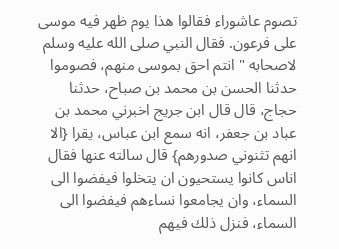تصوم عاشوراء فقالوا هذا يوم ظهر فيه موسى على فرعون. فقال النبي صلى الله عليه وسلم لاصحابه " انتم احق بموسى منهم، فصوموا
حدثنا الحسن بن محمد بن صباح، حدثنا حجاج، قال قال ابن جريج اخبرني محمد بن عباد بن جعفر، انه سمع ابن عباس، يقرا {الا انهم تثنوني صدورهم} قال سالته عنها فقال اناس كانوا يستحيون ان يتخلوا فيفضوا الى السماء، وان يجامعوا نساءهم فيفضوا الى السماء، فنزل ذلك فيهم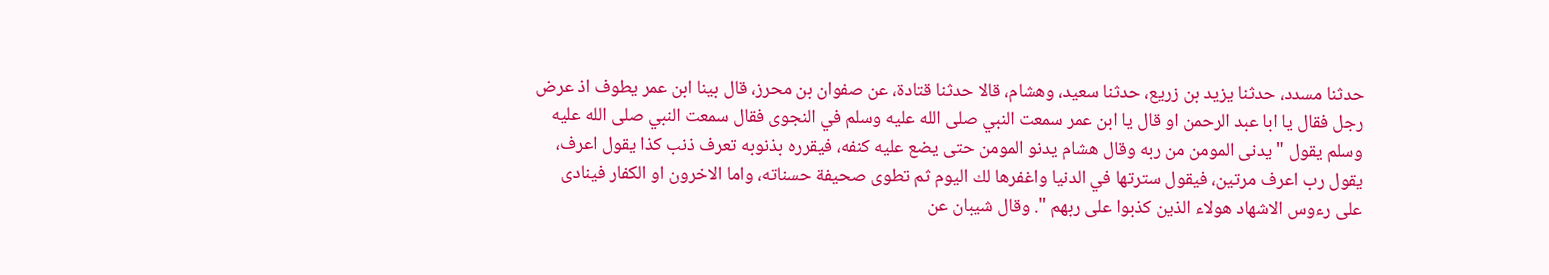حدثنا مسدد، حدثنا يزيد بن زريع، حدثنا سعيد، وهشام، قالا حدثنا قتادة، عن صفوان بن محرز، قال بينا ابن عمر يطوف اذ عرض رجل فقال يا ابا عبد الرحمن او قال يا ابن عمر سمعت النبي صلى الله عليه وسلم في النجوى فقال سمعت النبي صلى الله عليه وسلم يقول " يدنى المومن من ربه وقال هشام يدنو المومن حتى يضع عليه كنفه، فيقرره بذنوبه تعرف ذنب كذا يقول اعرف، يقول رب اعرف مرتين، فيقول سترتها في الدنيا واغفرها لك اليوم ثم تطوى صحيفة حسناته، واما الاخرون او الكفار فينادى على رءوس الاشهاد هولاء الذين كذبوا على ربهم ". وقال شيبان عن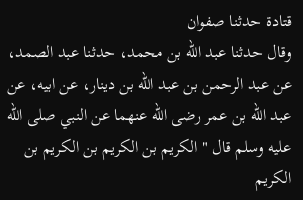قتادة حدثنا صفوان
وقال حدثنا عبد الله بن محمد، حدثنا عبد الصمد، عن عبد الرحمن بن عبد الله بن دينار، عن ابيه، عن عبد الله بن عمر رضى الله عنهما عن النبي صلى الله عليه وسلم قال " الكريم بن الكريم بن الكريم بن الكريم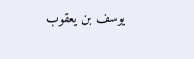يوسف بن يعقوب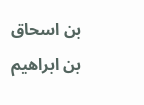بن اسحاق بن ابراهيم